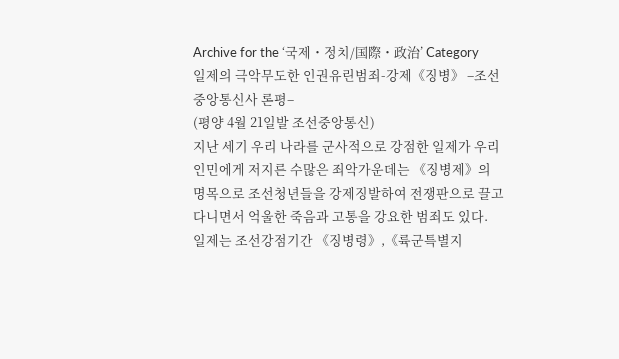Archive for the ‘국제・정치/国際・政治’ Category
일제의 극악무도한 인권유린범죄-강제《징병》 –조선중앙통신사 론평–
(평양 4월 21일발 조선중앙통신)
지난 세기 우리 나라를 군사적으로 강점한 일제가 우리 인민에게 저지른 수많은 죄악가운데는 《징병제》의 명목으로 조선청년들을 강제징발하여 전쟁판으로 끌고다니면서 억울한 죽음과 고통을 강요한 범죄도 있다.
일제는 조선강점기간 《징병령》,《륙군특별지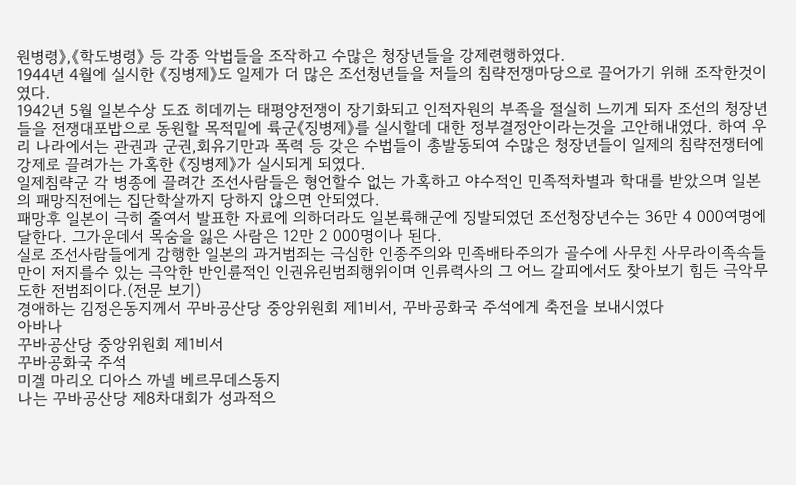원병령》,《학도병령》 등 각종 악법들을 조작하고 수많은 청장년들을 강제련행하였다.
1944년 4월에 실시한 《징병제》도 일제가 더 많은 조선청년들을 저들의 침략전쟁마당으로 끌어가기 위해 조작한것이였다.
1942년 5월 일본수상 도죠 히데끼는 태평양전쟁이 장기화되고 인적자원의 부족을 절실히 느끼게 되자 조선의 청장년들을 전쟁대포밥으로 동원할 목적밑에 륙군《징병제》를 실시할데 대한 정부결정안이라는것을 고안해내였다. 하여 우리 나라에서는 관권과 군권,회유기만과 폭력 등 갖은 수법들이 총발동되여 수많은 청장년들이 일제의 침략전쟁터에 강제로 끌려가는 가혹한 《징병제》가 실시되게 되였다.
일제침략군 각 병종에 끌려간 조선사람들은 형언할수 없는 가혹하고 야수적인 민족적차별과 학대를 받았으며 일본의 패망직전에는 집단학살까지 당하지 않으면 안되였다.
패망후 일본이 극히 줄여서 발표한 자료에 의하더라도 일본륙해군에 징발되였던 조선청장년수는 36만 4 000여명에 달한다. 그가운데서 목숨을 잃은 사람은 12만 2 000명이나 된다.
실로 조선사람들에게 감행한 일본의 과거범죄는 극심한 인종주의와 민족배타주의가 골수에 사무친 사무라이족속들만이 저지를수 있는 극악한 반인륜적인 인권유린범죄행위이며 인류력사의 그 어느 갈피에서도 찾아보기 힘든 극악무도한 전범죄이다.(전문 보기)
경애하는 김정은동지께서 꾸바공산당 중앙위원회 제1비서, 꾸바공화국 주석에게 축전을 보내시였다
아바나
꾸바공산당 중앙위원회 제1비서
꾸바공화국 주석
미겔 마리오 디아스 까넬 베르무데스동지
나는 꾸바공산당 제8차대회가 성과적으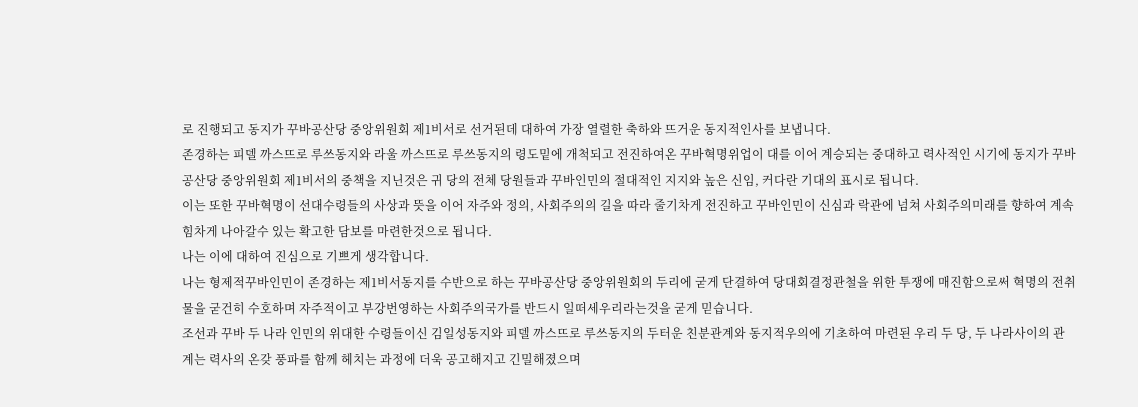로 진행되고 동지가 꾸바공산당 중앙위원회 제1비서로 선거된데 대하여 가장 열렬한 축하와 뜨거운 동지적인사를 보냅니다.
존경하는 피델 까스뜨로 루쓰동지와 라울 까스뜨로 루쓰동지의 령도밑에 개척되고 전진하여온 꾸바혁명위업이 대를 이어 계승되는 중대하고 력사적인 시기에 동지가 꾸바공산당 중앙위원회 제1비서의 중책을 지닌것은 귀 당의 전체 당원들과 꾸바인민의 절대적인 지지와 높은 신임, 커다란 기대의 표시로 됩니다.
이는 또한 꾸바혁명이 선대수령들의 사상과 뜻을 이어 자주와 정의, 사회주의의 길을 따라 줄기차게 전진하고 꾸바인민이 신심과 락관에 넘쳐 사회주의미래를 향하여 계속 힘차게 나아갈수 있는 확고한 담보를 마련한것으로 됩니다.
나는 이에 대하여 진심으로 기쁘게 생각합니다.
나는 형제적꾸바인민이 존경하는 제1비서동지를 수반으로 하는 꾸바공산당 중앙위원회의 두리에 굳게 단결하여 당대회결정관철을 위한 투쟁에 매진함으로써 혁명의 전취물을 굳건히 수호하며 자주적이고 부강번영하는 사회주의국가를 반드시 일떠세우리라는것을 굳게 믿습니다.
조선과 꾸바 두 나라 인민의 위대한 수령들이신 김일성동지와 피델 까스뜨로 루쓰동지의 두터운 친분관계와 동지적우의에 기초하여 마련된 우리 두 당, 두 나라사이의 관계는 력사의 온갖 풍파를 함께 헤치는 과정에 더욱 공고해지고 긴밀해졌으며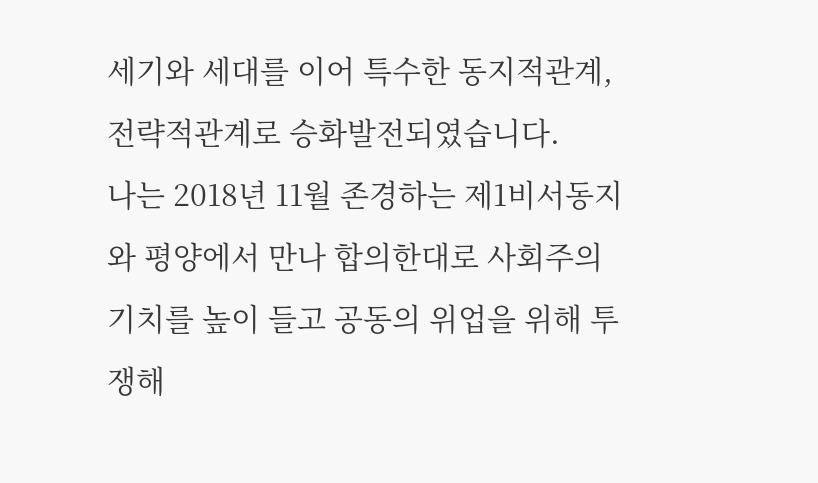세기와 세대를 이어 특수한 동지적관계, 전략적관계로 승화발전되였습니다.
나는 2018년 11월 존경하는 제1비서동지와 평양에서 만나 합의한대로 사회주의기치를 높이 들고 공동의 위업을 위해 투쟁해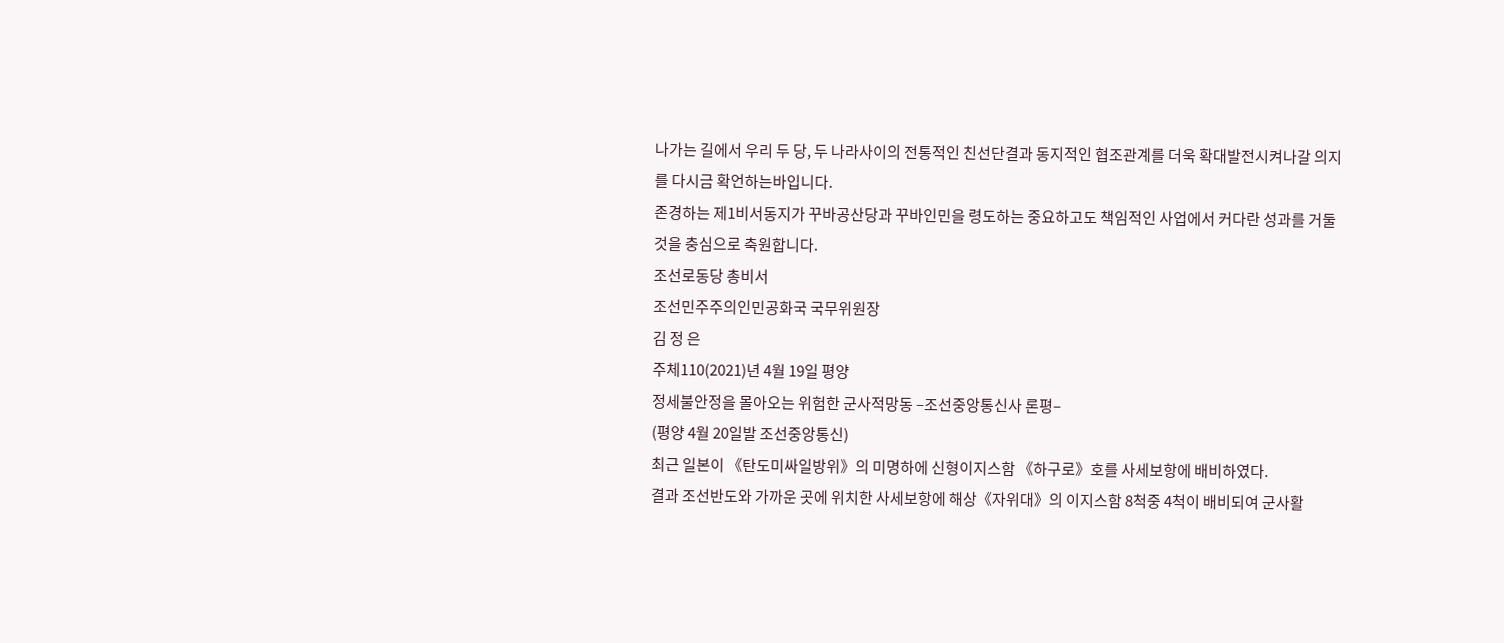나가는 길에서 우리 두 당, 두 나라사이의 전통적인 친선단결과 동지적인 협조관계를 더욱 확대발전시켜나갈 의지를 다시금 확언하는바입니다.
존경하는 제1비서동지가 꾸바공산당과 꾸바인민을 령도하는 중요하고도 책임적인 사업에서 커다란 성과를 거둘것을 충심으로 축원합니다.
조선로동당 총비서
조선민주주의인민공화국 국무위원장
김 정 은
주체110(2021)년 4월 19일 평양
정세불안정을 몰아오는 위험한 군사적망동 –조선중앙통신사 론평–
(평양 4월 20일발 조선중앙통신)
최근 일본이 《탄도미싸일방위》의 미명하에 신형이지스함 《하구로》호를 사세보항에 배비하였다.
결과 조선반도와 가까운 곳에 위치한 사세보항에 해상《자위대》의 이지스함 8척중 4척이 배비되여 군사활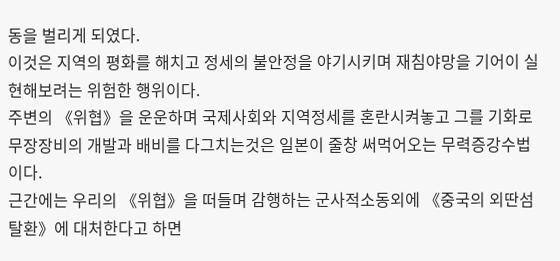동을 벌리게 되였다.
이것은 지역의 평화를 해치고 정세의 불안정을 야기시키며 재침야망을 기어이 실현해보려는 위험한 행위이다.
주변의 《위협》을 운운하며 국제사회와 지역정세를 혼란시켜놓고 그를 기화로 무장장비의 개발과 배비를 다그치는것은 일본이 줄창 써먹어오는 무력증강수법이다.
근간에는 우리의 《위협》을 떠들며 감행하는 군사적소동외에 《중국의 외딴섬탈환》에 대처한다고 하면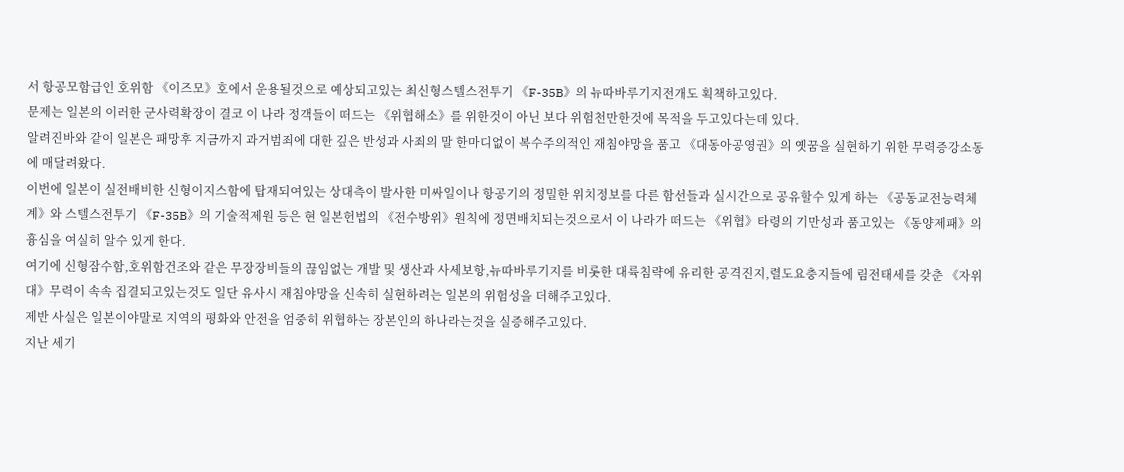서 항공모함급인 호위함 《이즈모》호에서 운용될것으로 예상되고있는 최신형스텔스전투기 《F-35B》의 뉴따바루기지전개도 획책하고있다.
문제는 일본의 이러한 군사력확장이 결코 이 나라 정객들이 떠드는 《위협해소》를 위한것이 아닌 보다 위험천만한것에 목적을 두고있다는데 있다.
알려진바와 같이 일본은 패망후 지금까지 과거범죄에 대한 깊은 반성과 사죄의 말 한마디없이 복수주의적인 재침야망을 품고 《대동아공영권》의 옛꿈을 실현하기 위한 무력증강소동에 매달려왔다.
이번에 일본이 실전배비한 신형이지스함에 탑재되여있는 상대측이 발사한 미싸일이나 항공기의 정밀한 위치정보를 다른 함선들과 실시간으로 공유할수 있게 하는 《공동교전능력체계》와 스텔스전투기 《F-35B》의 기술적제원 등은 현 일본헌법의 《전수방위》원칙에 정면배치되는것으로서 이 나라가 떠드는 《위협》타령의 기만성과 품고있는 《동양제패》의 흉심을 여실히 알수 있게 한다.
여기에 신형잠수함,호위함건조와 같은 무장장비들의 끊임없는 개발 및 생산과 사세보항,뉴따바루기지를 비롯한 대륙침략에 유리한 공격진지,렬도요충지들에 림전태세를 갖춘 《자위대》무력이 속속 집결되고있는것도 일단 유사시 재침야망을 신속히 실현하려는 일본의 위험성을 더해주고있다.
제반 사실은 일본이야말로 지역의 평화와 안전을 엄중히 위협하는 장본인의 하나라는것을 실증해주고있다.
지난 세기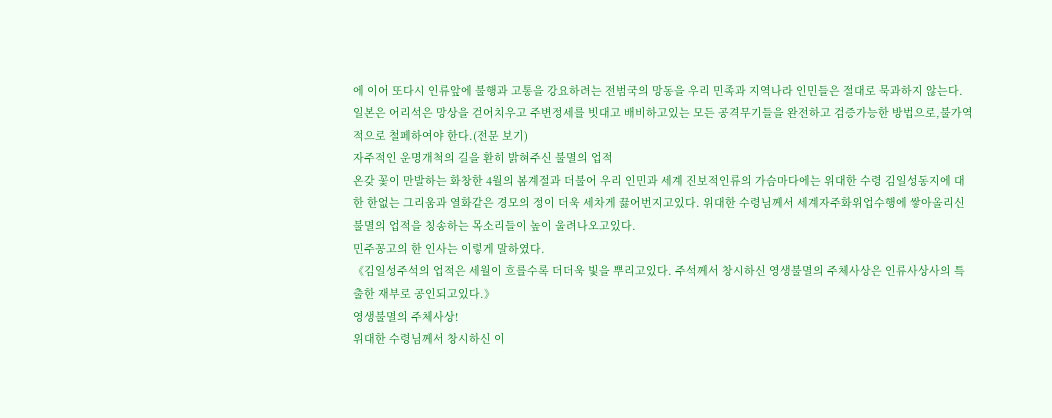에 이어 또다시 인류앞에 불행과 고통을 강요하려는 전범국의 망동을 우리 민족과 지역나라 인민들은 절대로 묵과하지 않는다.
일본은 어리석은 망상을 걷어치우고 주변정세를 빗대고 배비하고있는 모든 공격무기들을 완전하고 검증가능한 방법으로,불가역적으로 철페하여야 한다.(전문 보기)
자주적인 운명개척의 길을 환히 밝혀주신 불멸의 업적
온갖 꽃이 만발하는 화창한 4월의 봄계절과 더불어 우리 인민과 세계 진보적인류의 가슴마다에는 위대한 수령 김일성동지에 대한 한없는 그리움과 열화같은 경모의 정이 더욱 세차게 끓어번지고있다. 위대한 수령님께서 세계자주화위업수행에 쌓아올리신 불멸의 업적을 칭송하는 목소리들이 높이 울려나오고있다.
민주꽁고의 한 인사는 이렇게 말하였다.
《김일성주석의 업적은 세월이 흐를수록 더더욱 빛을 뿌리고있다. 주석께서 창시하신 영생불멸의 주체사상은 인류사상사의 특출한 재부로 공인되고있다.》
영생불멸의 주체사상!
위대한 수령님께서 창시하신 이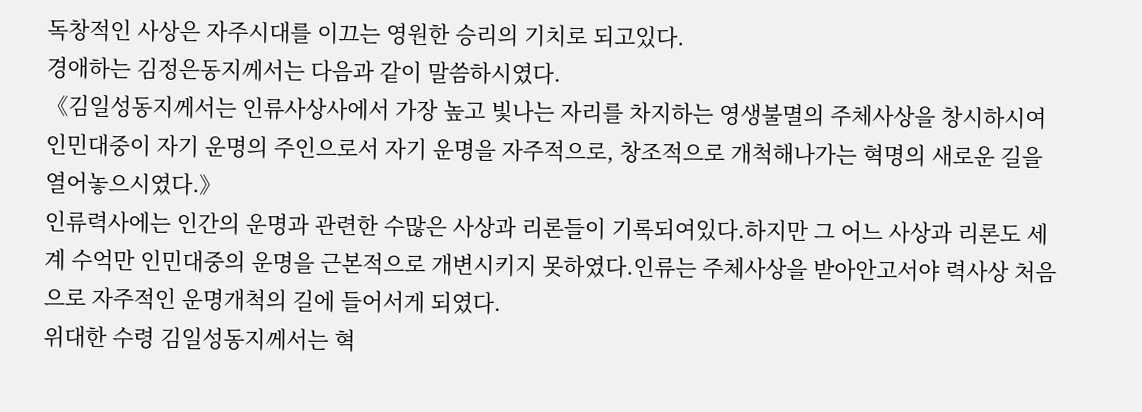독창적인 사상은 자주시대를 이끄는 영원한 승리의 기치로 되고있다.
경애하는 김정은동지께서는 다음과 같이 말씀하시였다.
《김일성동지께서는 인류사상사에서 가장 높고 빛나는 자리를 차지하는 영생불멸의 주체사상을 창시하시여 인민대중이 자기 운명의 주인으로서 자기 운명을 자주적으로, 창조적으로 개척해나가는 혁명의 새로운 길을 열어놓으시였다.》
인류력사에는 인간의 운명과 관련한 수많은 사상과 리론들이 기록되여있다.하지만 그 어느 사상과 리론도 세계 수억만 인민대중의 운명을 근본적으로 개변시키지 못하였다.인류는 주체사상을 받아안고서야 력사상 처음으로 자주적인 운명개척의 길에 들어서게 되였다.
위대한 수령 김일성동지께서는 혁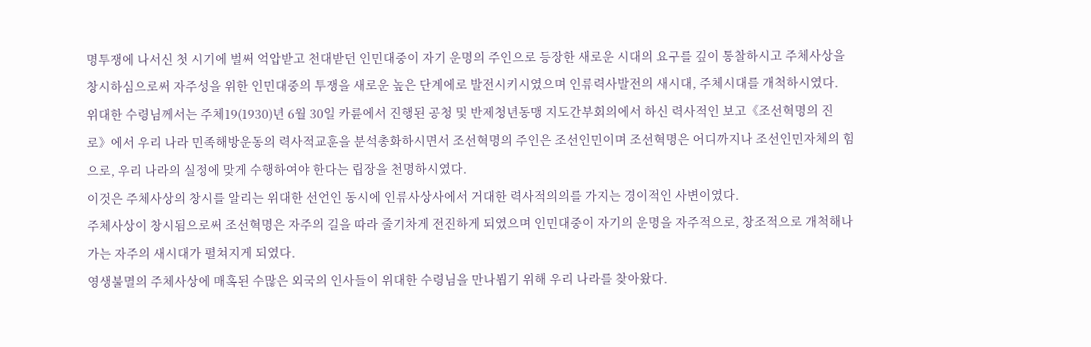명투쟁에 나서신 첫 시기에 벌써 억압받고 천대받던 인민대중이 자기 운명의 주인으로 등장한 새로운 시대의 요구를 깊이 통찰하시고 주체사상을 창시하심으로써 자주성을 위한 인민대중의 투쟁을 새로운 높은 단계에로 발전시키시였으며 인류력사발전의 새시대, 주체시대를 개척하시였다.
위대한 수령님께서는 주체19(1930)년 6월 30일 카륜에서 진행된 공청 및 반제청년동맹 지도간부회의에서 하신 력사적인 보고《조선혁명의 진로》에서 우리 나라 민족해방운동의 력사적교훈을 분석총화하시면서 조선혁명의 주인은 조선인민이며 조선혁명은 어디까지나 조선인민자체의 힘으로, 우리 나라의 실정에 맞게 수행하여야 한다는 립장을 천명하시였다.
이것은 주체사상의 창시를 알리는 위대한 선언인 동시에 인류사상사에서 거대한 력사적의의를 가지는 경이적인 사변이였다.
주체사상이 창시됨으로써 조선혁명은 자주의 길을 따라 줄기차게 전진하게 되였으며 인민대중이 자기의 운명을 자주적으로, 창조적으로 개척해나가는 자주의 새시대가 펼쳐지게 되였다.
영생불멸의 주체사상에 매혹된 수많은 외국의 인사들이 위대한 수령님을 만나뵙기 위해 우리 나라를 찾아왔다.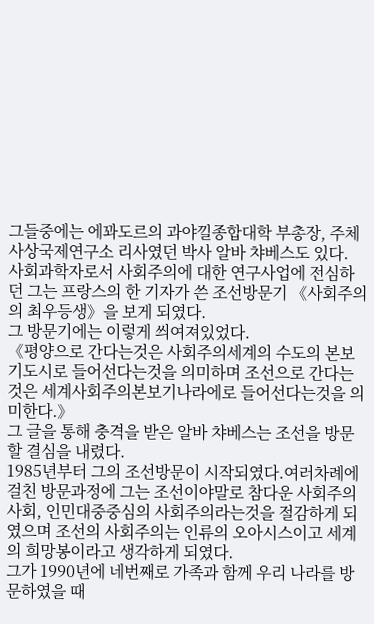그들중에는 에꽈도르의 과야낄종합대학 부총장, 주체사상국제연구소 리사였던 박사 알바 챠베스도 있다.
사회과학자로서 사회주의에 대한 연구사업에 전심하던 그는 프랑스의 한 기자가 쓴 조선방문기 《사회주의의 최우등생》을 보게 되였다.
그 방문기에는 이렇게 씌여져있었다.
《평양으로 간다는것은 사회주의세계의 수도의 본보기도시로 들어선다는것을 의미하며 조선으로 간다는것은 세계사회주의본보기나라에로 들어선다는것을 의미한다.》
그 글을 통해 충격을 받은 알바 챠베스는 조선을 방문할 결심을 내렸다.
1985년부터 그의 조선방문이 시작되였다.여러차례에 걸친 방문과정에 그는 조선이야말로 참다운 사회주의사회, 인민대중중심의 사회주의라는것을 절감하게 되였으며 조선의 사회주의는 인류의 오아시스이고 세계의 희망봉이라고 생각하게 되였다.
그가 1990년에 네번째로 가족과 함께 우리 나라를 방문하였을 때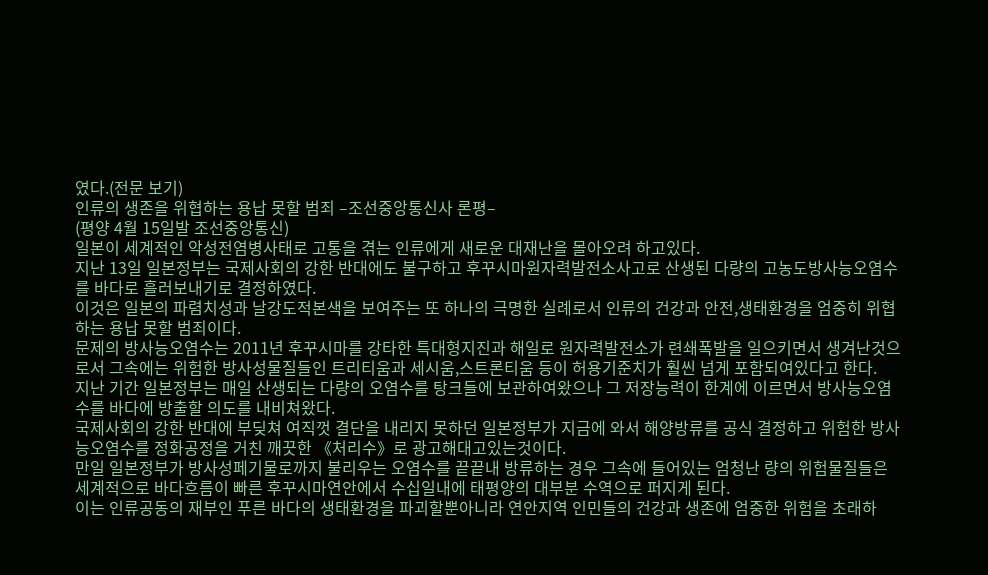였다.(전문 보기)
인류의 생존을 위협하는 용납 못할 범죄 –조선중앙통신사 론평–
(평양 4월 15일발 조선중앙통신)
일본이 세계적인 악성전염병사태로 고통을 겪는 인류에게 새로운 대재난을 몰아오려 하고있다.
지난 13일 일본정부는 국제사회의 강한 반대에도 불구하고 후꾸시마원자력발전소사고로 산생된 다량의 고농도방사능오염수를 바다로 흘러보내기로 결정하였다.
이것은 일본의 파렴치성과 날강도적본색을 보여주는 또 하나의 극명한 실례로서 인류의 건강과 안전,생태환경을 엄중히 위협하는 용납 못할 범죄이다.
문제의 방사능오염수는 2011년 후꾸시마를 강타한 특대형지진과 해일로 원자력발전소가 련쇄폭발을 일으키면서 생겨난것으로서 그속에는 위험한 방사성물질들인 트리티움과 세시움,스트론티움 등이 허용기준치가 훨씬 넘게 포함되여있다고 한다.
지난 기간 일본정부는 매일 산생되는 다량의 오염수를 탕크들에 보관하여왔으나 그 저장능력이 한계에 이르면서 방사능오염수를 바다에 방출할 의도를 내비쳐왔다.
국제사회의 강한 반대에 부딪쳐 여직껏 결단을 내리지 못하던 일본정부가 지금에 와서 해양방류를 공식 결정하고 위험한 방사능오염수를 정화공정을 거친 깨끗한 《처리수》로 광고해대고있는것이다.
만일 일본정부가 방사성페기물로까지 불리우는 오염수를 끝끝내 방류하는 경우 그속에 들어있는 엄청난 량의 위험물질들은 세계적으로 바다흐름이 빠른 후꾸시마연안에서 수십일내에 태평양의 대부분 수역으로 퍼지게 된다.
이는 인류공동의 재부인 푸른 바다의 생태환경을 파괴할뿐아니라 연안지역 인민들의 건강과 생존에 엄중한 위험을 초래하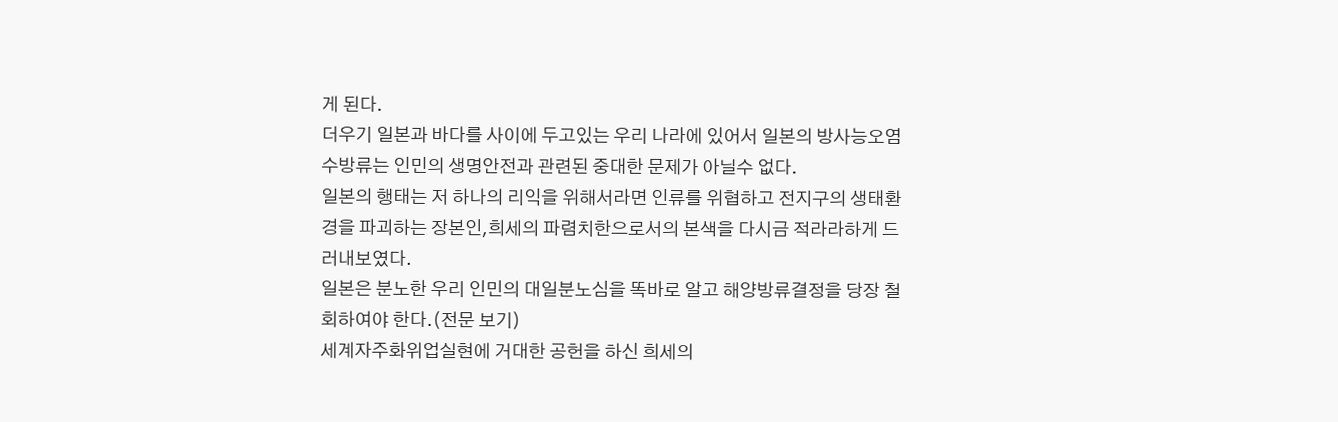게 된다.
더우기 일본과 바다를 사이에 두고있는 우리 나라에 있어서 일본의 방사능오염수방류는 인민의 생명안전과 관련된 중대한 문제가 아닐수 없다.
일본의 행태는 저 하나의 리익을 위해서라면 인류를 위협하고 전지구의 생태환경을 파괴하는 장본인,희세의 파렴치한으로서의 본색을 다시금 적라라하게 드러내보였다.
일본은 분노한 우리 인민의 대일분노심을 똑바로 알고 해양방류결정을 당장 철회하여야 한다.(전문 보기)
세계자주화위업실현에 거대한 공헌을 하신 희세의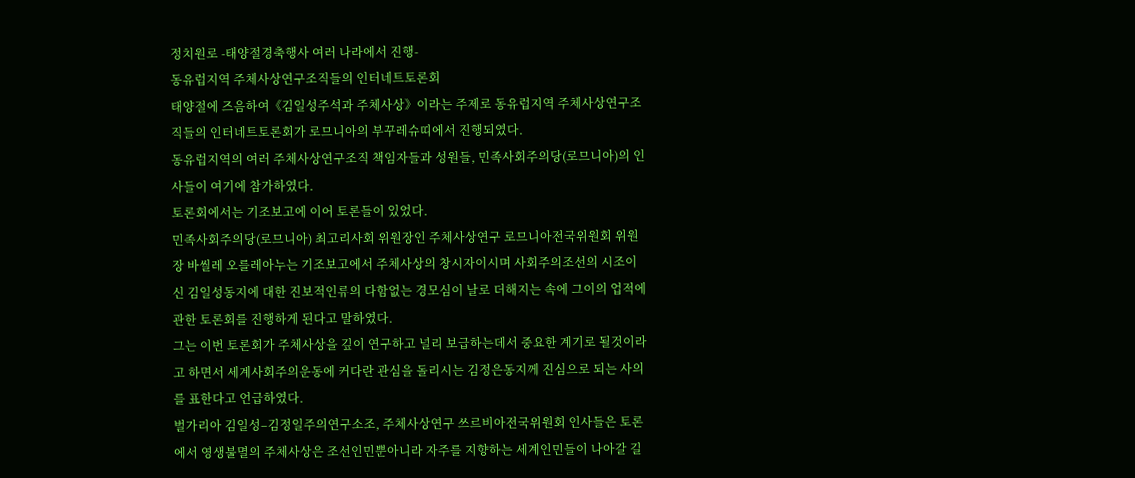정치원로 -태양절경축행사 여러 나라에서 진행-
동유럽지역 주체사상연구조직들의 인터네트토론회
태양절에 즈음하여《김일성주석과 주체사상》이라는 주제로 동유럽지역 주체사상연구조직들의 인터네트토론회가 로므니아의 부꾸레슈띠에서 진행되였다.
동유럽지역의 여러 주체사상연구조직 책임자들과 성원들, 민족사회주의당(로므니아)의 인사들이 여기에 참가하였다.
토론회에서는 기조보고에 이어 토론들이 있었다.
민족사회주의당(로므니아) 최고리사회 위원장인 주체사상연구 로므니아전국위원회 위원장 바씰레 오를레아누는 기조보고에서 주체사상의 창시자이시며 사회주의조선의 시조이신 김일성동지에 대한 진보적인류의 다함없는 경모심이 날로 더해지는 속에 그이의 업적에 관한 토론회를 진행하게 된다고 말하였다.
그는 이번 토론회가 주체사상을 깊이 연구하고 널리 보급하는데서 중요한 계기로 될것이라고 하면서 세계사회주의운동에 커다란 관심을 돌리시는 김정은동지께 진심으로 되는 사의를 표한다고 언급하였다.
벌가리아 김일성–김정일주의연구소조, 주체사상연구 쓰르비아전국위원회 인사들은 토론에서 영생불멸의 주체사상은 조선인민뿐아니라 자주를 지향하는 세계인민들이 나아갈 길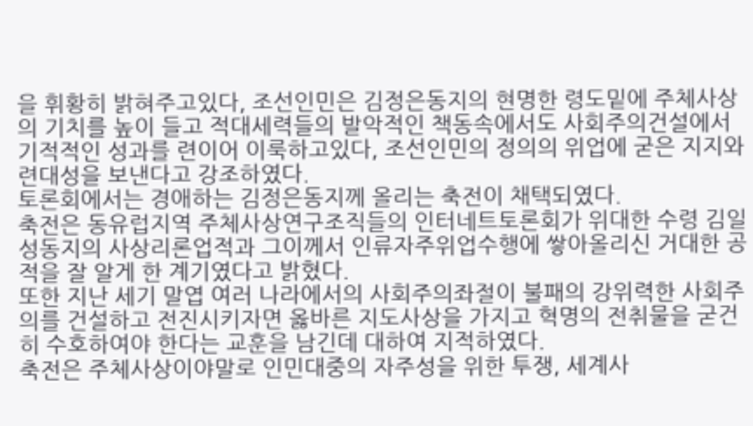을 휘황히 밝혀주고있다, 조선인민은 김정은동지의 현명한 령도밑에 주체사상의 기치를 높이 들고 적대세력들의 발악적인 책동속에서도 사회주의건설에서 기적적인 성과를 련이어 이룩하고있다, 조선인민의 정의의 위업에 굳은 지지와 련대성을 보낸다고 강조하였다.
토론회에서는 경애하는 김정은동지께 올리는 축전이 채택되였다.
축전은 동유럽지역 주체사상연구조직들의 인터네트토론회가 위대한 수령 김일성동지의 사상리론업적과 그이께서 인류자주위업수행에 쌓아올리신 거대한 공적을 잘 알게 한 계기였다고 밝혔다.
또한 지난 세기 말엽 여러 나라에서의 사회주의좌절이 불패의 강위력한 사회주의를 건설하고 전진시키자면 옳바른 지도사상을 가지고 혁명의 전취물을 굳건히 수호하여야 한다는 교훈을 남긴데 대하여 지적하였다.
축전은 주체사상이야말로 인민대중의 자주성을 위한 투쟁, 세계사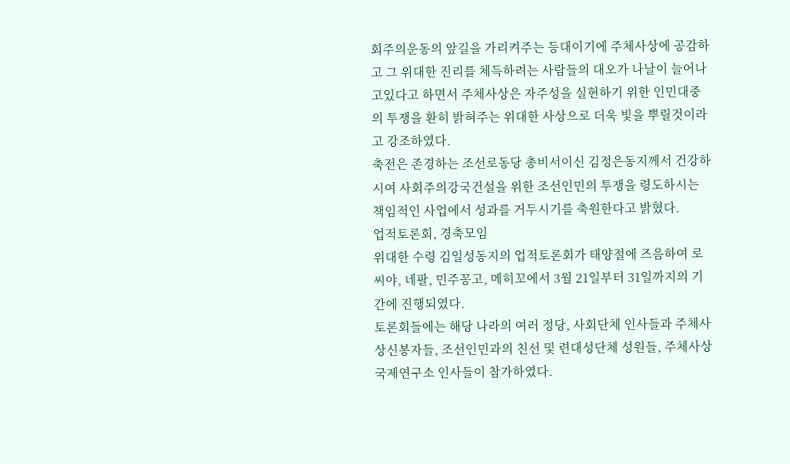회주의운동의 앞길을 가리켜주는 등대이기에 주체사상에 공감하고 그 위대한 진리를 체득하려는 사람들의 대오가 나날이 늘어나고있다고 하면서 주체사상은 자주성을 실현하기 위한 인민대중의 투쟁을 환히 밝혀주는 위대한 사상으로 더욱 빛을 뿌릴것이라고 강조하였다.
축전은 존경하는 조선로동당 총비서이신 김정은동지께서 건강하시여 사회주의강국건설을 위한 조선인민의 투쟁을 령도하시는 책임적인 사업에서 성과를 거두시기를 축원한다고 밝혔다.
업적토론회, 경축모임
위대한 수령 김일성동지의 업적토론회가 태양절에 즈음하여 로씨야, 네팔, 민주꽁고, 메히꼬에서 3월 21일부터 31일까지의 기간에 진행되였다.
토론회들에는 해당 나라의 여러 정당, 사회단체 인사들과 주체사상신봉자들, 조선인민과의 친선 및 련대성단체 성원들, 주체사상국제연구소 인사들이 참가하였다.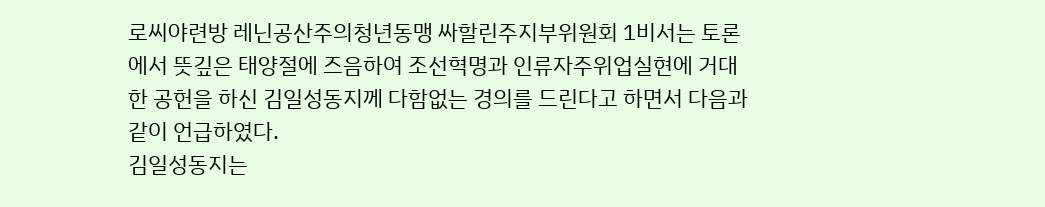로씨야련방 레닌공산주의청년동맹 싸할린주지부위원회 1비서는 토론에서 뜻깊은 태양절에 즈음하여 조선혁명과 인류자주위업실현에 거대한 공헌을 하신 김일성동지께 다함없는 경의를 드린다고 하면서 다음과 같이 언급하였다.
김일성동지는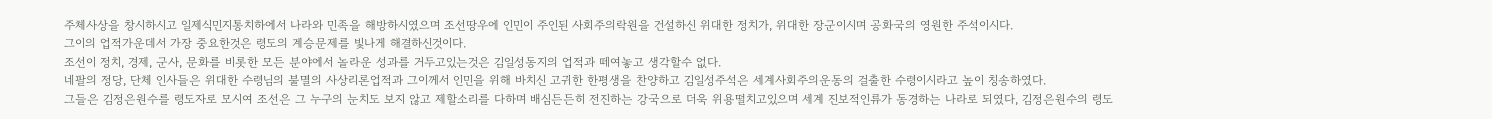주체사상을 창시하시고 일제식민지통치하에서 나라와 민족을 해방하시였으며 조선땅우에 인민이 주인된 사회주의락원을 건설하신 위대한 정치가, 위대한 장군이시며 공화국의 영원한 주석이시다.
그이의 업적가운데서 가장 중요한것은 령도의 계승문제를 빛나게 해결하신것이다.
조선이 정치, 경제, 군사, 문화를 비롯한 모든 분야에서 놀라운 성과를 거두고있는것은 김일성동지의 업적과 떼여놓고 생각할수 없다.
네팔의 정당, 단체 인사들은 위대한 수령님의 불멸의 사상리론업적과 그이께서 인민을 위해 바치신 고귀한 한평생을 찬양하고 김일성주석은 세계사회주의운동의 걸출한 수령이시라고 높이 칭송하였다.
그들은 김정은원수를 령도자로 모시여 조선은 그 누구의 눈치도 보지 않고 제할소리를 다하며 배심든든히 전진하는 강국으로 더욱 위용떨치고있으며 세계 진보적인류가 동경하는 나라로 되였다, 김정은원수의 령도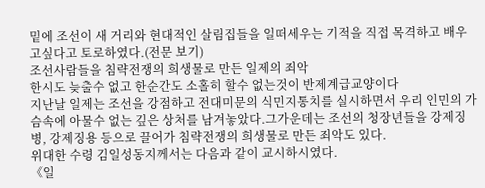밑에 조선이 새 거리와 현대적인 살림집들을 일떠세우는 기적을 직접 목격하고 배우고싶다고 토로하였다.(전문 보기)
조선사람들을 침략전쟁의 희생물로 만든 일제의 죄악
한시도 늦출수 없고 한순간도 소홀히 할수 없는것이 반제계급교양이다
지난날 일제는 조선을 강점하고 전대미문의 식민지통치를 실시하면서 우리 인민의 가슴속에 아물수 없는 깊은 상처를 남겨놓았다.그가운데는 조선의 청장년들을 강제징병, 강제징용 등으로 끌어가 침략전쟁의 희생물로 만든 죄악도 있다.
위대한 수령 김일성동지께서는 다음과 같이 교시하시였다.
《일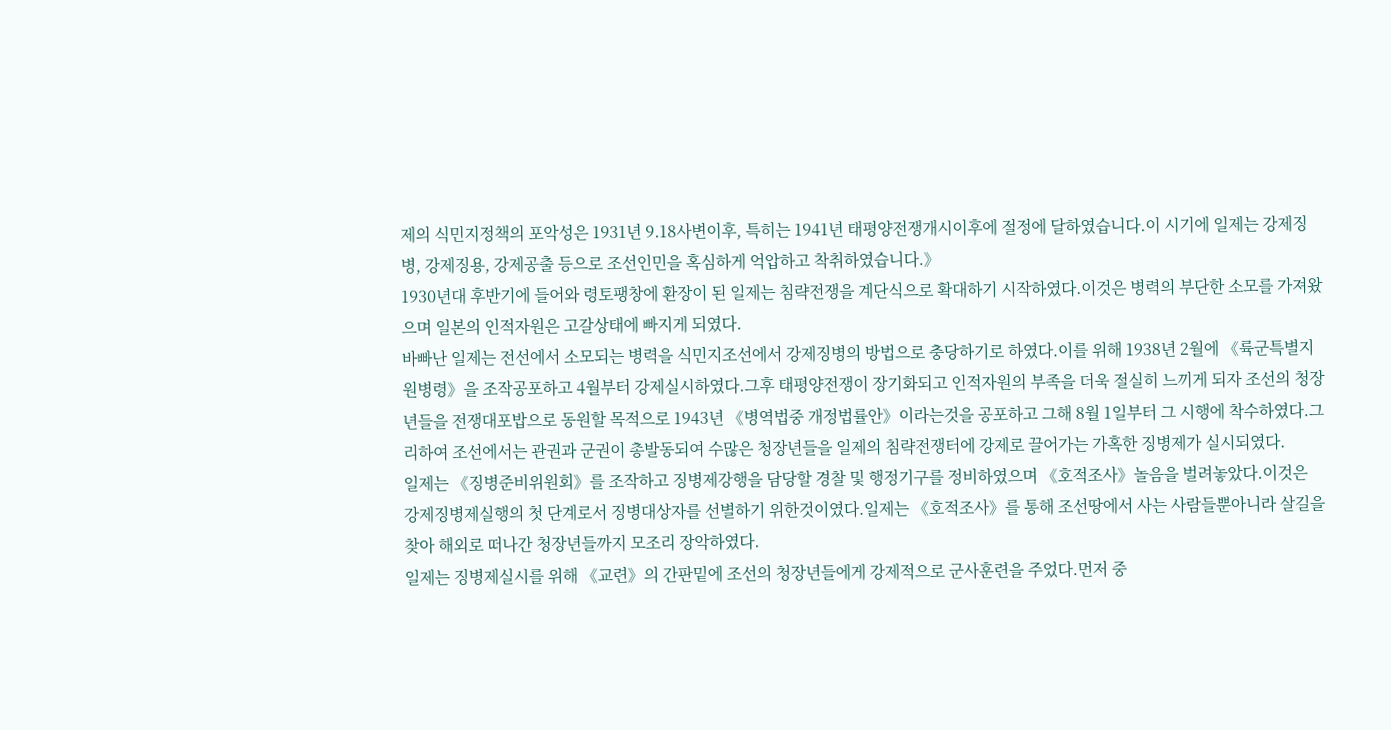제의 식민지정책의 포악성은 1931년 9.18사변이후, 특히는 1941년 태평양전쟁개시이후에 절정에 달하였습니다.이 시기에 일제는 강제징병, 강제징용, 강제공출 등으로 조선인민을 혹심하게 억압하고 착취하였습니다.》
1930년대 후반기에 들어와 령토팽창에 환장이 된 일제는 침략전쟁을 계단식으로 확대하기 시작하였다.이것은 병력의 부단한 소모를 가져왔으며 일본의 인적자원은 고갈상태에 빠지게 되였다.
바빠난 일제는 전선에서 소모되는 병력을 식민지조선에서 강제징병의 방법으로 충당하기로 하였다.이를 위해 1938년 2월에 《륙군특별지원병령》을 조작공포하고 4월부터 강제실시하였다.그후 태평양전쟁이 장기화되고 인적자원의 부족을 더욱 절실히 느끼게 되자 조선의 청장년들을 전쟁대포밥으로 동원할 목적으로 1943년 《병역법중 개정법률안》이라는것을 공포하고 그해 8월 1일부터 그 시행에 착수하였다.그리하여 조선에서는 관권과 군권이 총발동되여 수많은 청장년들을 일제의 침략전쟁터에 강제로 끌어가는 가혹한 징병제가 실시되였다.
일제는 《징병준비위원회》를 조작하고 징병제강행을 담당할 경찰 및 행정기구를 정비하였으며 《호적조사》놀음을 벌려놓았다.이것은 강제징병제실행의 첫 단계로서 징병대상자를 선별하기 위한것이였다.일제는 《호적조사》를 통해 조선땅에서 사는 사람들뿐아니라 살길을 찾아 해외로 떠나간 청장년들까지 모조리 장악하였다.
일제는 징병제실시를 위해 《교련》의 간판밑에 조선의 청장년들에게 강제적으로 군사훈련을 주었다.먼저 중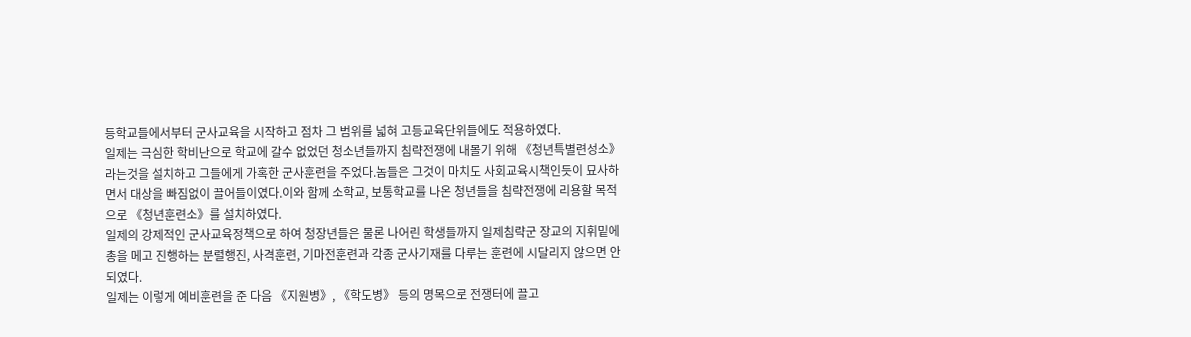등학교들에서부터 군사교육을 시작하고 점차 그 범위를 넓혀 고등교육단위들에도 적용하였다.
일제는 극심한 학비난으로 학교에 갈수 없었던 청소년들까지 침략전쟁에 내몰기 위해 《청년특별련성소》라는것을 설치하고 그들에게 가혹한 군사훈련을 주었다.놈들은 그것이 마치도 사회교육시책인듯이 묘사하면서 대상을 빠짐없이 끌어들이였다.이와 함께 소학교, 보통학교를 나온 청년들을 침략전쟁에 리용할 목적으로 《청년훈련소》를 설치하였다.
일제의 강제적인 군사교육정책으로 하여 청장년들은 물론 나어린 학생들까지 일제침략군 장교의 지휘밑에 총을 메고 진행하는 분렬행진, 사격훈련, 기마전훈련과 각종 군사기재를 다루는 훈련에 시달리지 않으면 안되였다.
일제는 이렇게 예비훈련을 준 다음 《지원병》, 《학도병》 등의 명목으로 전쟁터에 끌고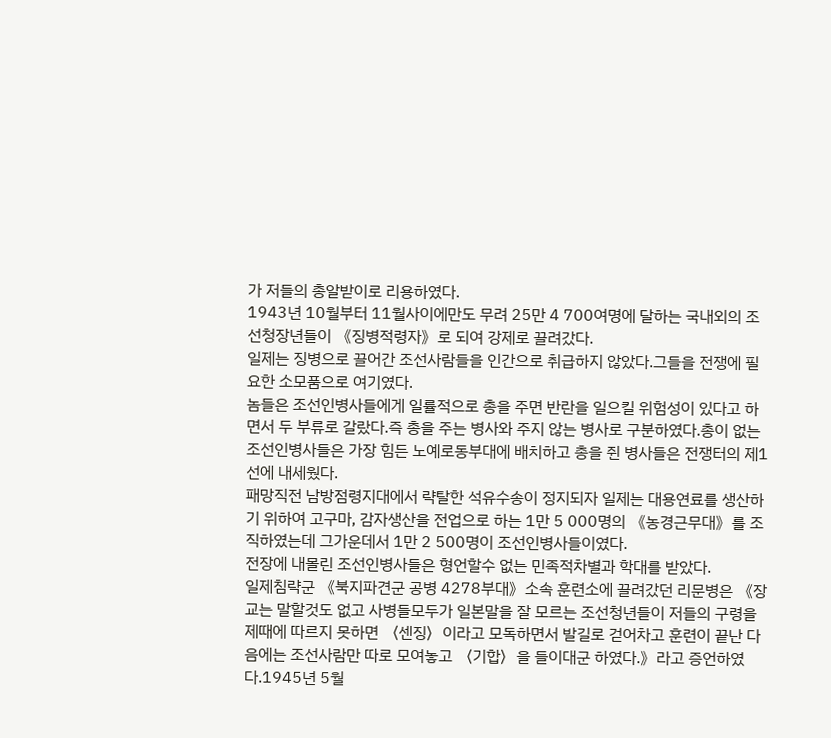가 저들의 총알받이로 리용하였다.
1943년 10월부터 11월사이에만도 무려 25만 4 700여명에 달하는 국내외의 조선청장년들이 《징병적령자》로 되여 강제로 끌려갔다.
일제는 징병으로 끌어간 조선사람들을 인간으로 취급하지 않았다.그들을 전쟁에 필요한 소모품으로 여기였다.
놈들은 조선인병사들에게 일률적으로 총을 주면 반란을 일으킬 위험성이 있다고 하면서 두 부류로 갈랐다.즉 총을 주는 병사와 주지 않는 병사로 구분하였다.총이 없는 조선인병사들은 가장 힘든 노예로동부대에 배치하고 총을 쥔 병사들은 전쟁터의 제1선에 내세웠다.
패망직전 남방점령지대에서 략탈한 석유수송이 정지되자 일제는 대용연료를 생산하기 위하여 고구마, 감자생산을 전업으로 하는 1만 5 000명의 《농경근무대》를 조직하였는데 그가운데서 1만 2 500명이 조선인병사들이였다.
전장에 내몰린 조선인병사들은 형언할수 없는 민족적차별과 학대를 받았다.
일제침략군 《북지파견군 공병 4278부대》소속 훈련소에 끌려갔던 리문병은 《장교는 말할것도 없고 사병들모두가 일본말을 잘 모르는 조선청년들이 저들의 구령을 제때에 따르지 못하면 〈센징〉이라고 모독하면서 발길로 걷어차고 훈련이 끝난 다음에는 조선사람만 따로 모여놓고 〈기합〉을 들이대군 하였다.》라고 증언하였다.1945년 5월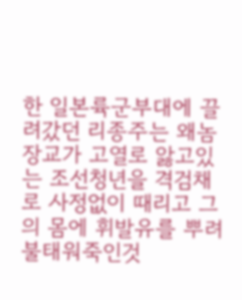한 일본륙군부대에 끌려갔던 리종주는 왜놈장교가 고열로 앓고있는 조선청년을 격검채로 사정없이 때리고 그의 몸에 휘발유를 뿌려 불태워죽인것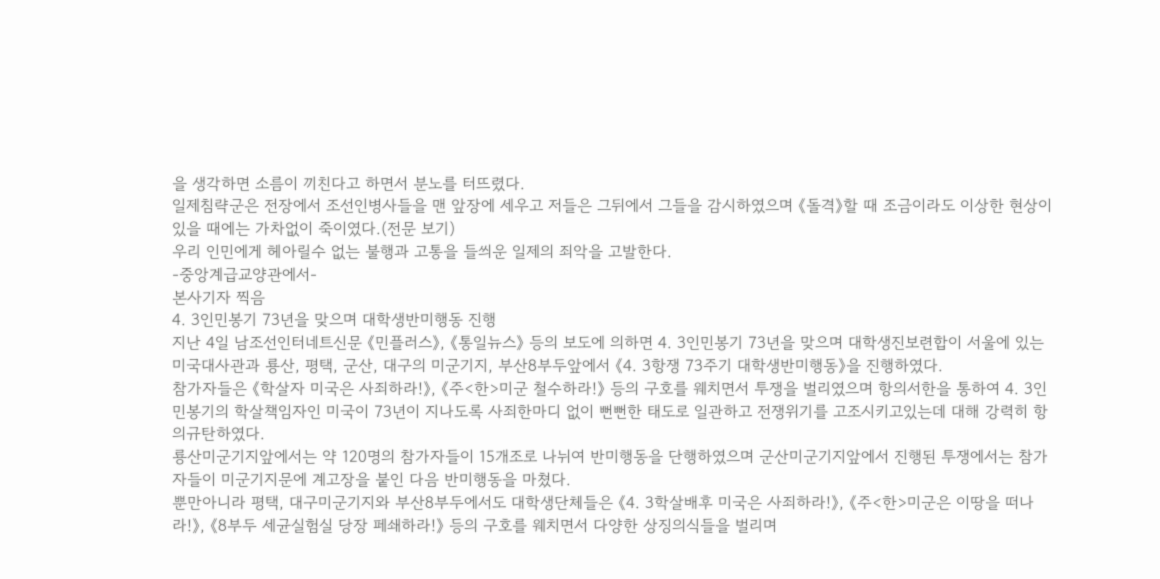을 생각하면 소름이 끼친다고 하면서 분노를 터뜨렸다.
일제침략군은 전장에서 조선인병사들을 맨 앞장에 세우고 저들은 그뒤에서 그들을 감시하였으며 《돌격》할 때 조금이라도 이상한 현상이 있을 때에는 가차없이 죽이였다.(전문 보기)
우리 인민에게 헤아릴수 없는 불행과 고통을 들씌운 일제의 죄악을 고발한다.
-중앙계급교양관에서-
본사기자 찍음
4. 3인민봉기 73년을 맞으며 대학생반미행동 진행
지난 4일 남조선인터네트신문 《민플러스》, 《통일뉴스》 등의 보도에 의하면 4. 3인민봉기 73년을 맞으며 대학생진보련합이 서울에 있는 미국대사관과 룡산, 평택, 군산, 대구의 미군기지, 부산8부두앞에서 《4. 3항쟁 73주기 대학생반미행동》을 진행하였다.
참가자들은 《학살자 미국은 사죄하라!》, 《주<한>미군 철수하라!》 등의 구호를 웨치면서 투쟁을 벌리였으며 항의서한을 통하여 4. 3인민봉기의 학살책임자인 미국이 73년이 지나도록 사죄한마디 없이 뻔뻔한 태도로 일관하고 전쟁위기를 고조시키고있는데 대해 강력히 항의규탄하였다.
룡산미군기지앞에서는 약 120명의 참가자들이 15개조로 나뉘여 반미행동을 단행하였으며 군산미군기지앞에서 진행된 투쟁에서는 참가자들이 미군기지문에 계고장을 붙인 다음 반미행동을 마쳤다.
뿐만아니라 평택, 대구미군기지와 부산8부두에서도 대학생단체들은 《4. 3학살배후 미국은 사죄하라!》, 《주<한>미군은 이땅을 떠나라!》, 《8부두 세균실험실 당장 페쇄하라!》 등의 구호를 웨치면서 다양한 상징의식들을 벌리며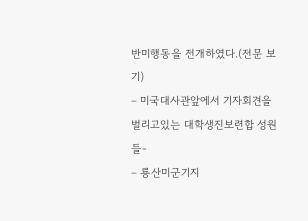반미행동을 전개하였다.(전문 보기)
– 미국대사관앞에서 기자회견을 벌리고있는 대학생진보련합 성원들-
– 룡산미군기지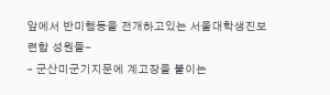앞에서 반미행동을 전개하고있는 서울대학생진보련합 성원들-
– 군산미군기지문에 계고장을 붙이는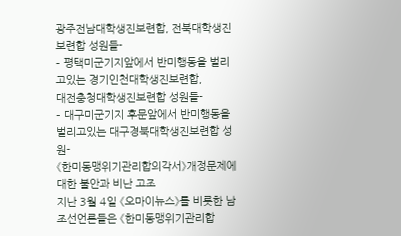광주전남대학생진보련합, 전북대학생진보련합 성원들-
– 평택미군기지앞에서 반미행동을 벌리고있는 경기인천대학생진보련합,
대전충청대학생진보련합 성원들-
– 대구미군기지 후문앞에서 반미행동을 벌리고있는 대구경북대학생진보련합 성원-
《한미동맹위기관리합의각서》개정문제에 대한 불안과 비난 고조
지난 3월 4일 《오마이뉴스》를 비롯한 남조선언론들은 《한미동맹위기관리합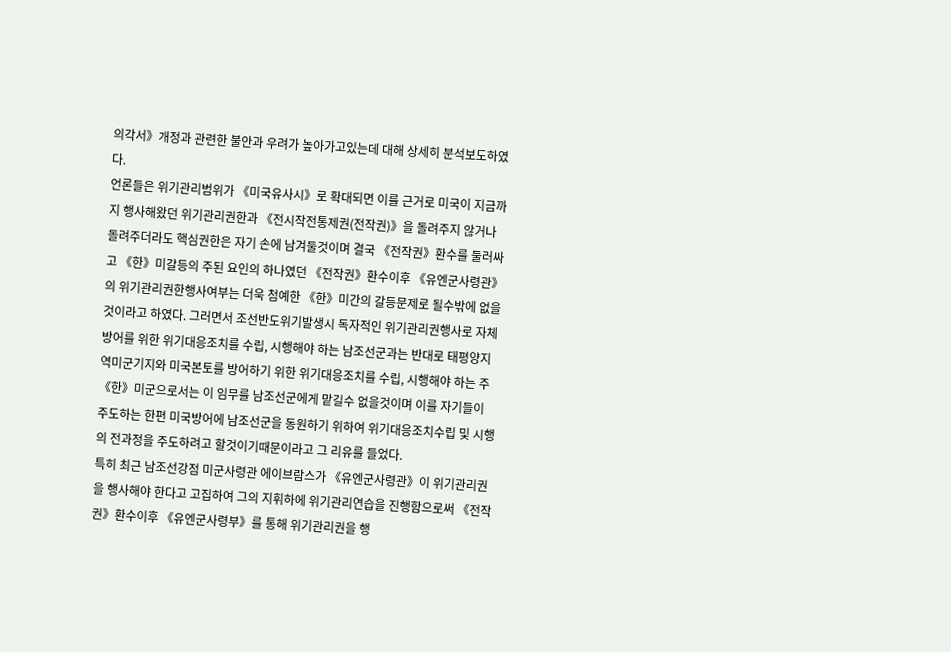의각서》개정과 관련한 불안과 우려가 높아가고있는데 대해 상세히 분석보도하였다.
언론들은 위기관리범위가 《미국유사시》로 확대되면 이를 근거로 미국이 지금까지 행사해왔던 위기관리권한과 《전시작전통제권(전작권)》을 돌려주지 않거나 돌려주더라도 핵심권한은 자기 손에 남겨둘것이며 결국 《전작권》환수를 둘러싸고 《한》미갈등의 주된 요인의 하나였던 《전작권》환수이후 《유엔군사령관》의 위기관리권한행사여부는 더욱 첨예한 《한》미간의 갈등문제로 될수밖에 없을것이라고 하였다. 그러면서 조선반도위기발생시 독자적인 위기관리권행사로 자체방어를 위한 위기대응조치를 수립, 시행해야 하는 남조선군과는 반대로 태평양지역미군기지와 미국본토를 방어하기 위한 위기대응조치를 수립, 시행해야 하는 주《한》미군으로서는 이 임무를 남조선군에게 맡길수 없을것이며 이를 자기들이 주도하는 한편 미국방어에 남조선군을 동원하기 위하여 위기대응조치수립 및 시행의 전과정을 주도하려고 할것이기때문이라고 그 리유를 들었다.
특히 최근 남조선강점 미군사령관 에이브람스가 《유엔군사령관》이 위기관리권을 행사해야 한다고 고집하여 그의 지휘하에 위기관리연습을 진행함으로써 《전작권》환수이후 《유엔군사령부》를 통해 위기관리권을 행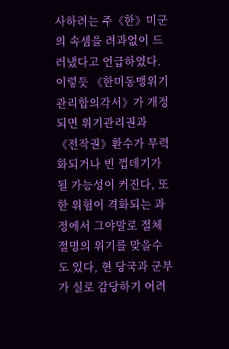사하려는 주《한》미군의 속셈을 려과없이 드러냈다고 언급하였다.
이렇듯 《한미동맹위기관리합의각서》가 개정되면 위기관리권과 《전작권》환수가 무력화되거나 빈 껍데기가 될 가능성이 커진다, 또한 위험이 격화되는 과정에서 그야말로 절체절명의 위기를 맞을수도 있다, 현 당국과 군부가 실로 감당하기 어려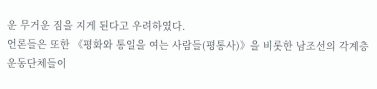운 무거운 짐을 지게 된다고 우려하였다.
언론들은 또한 《평화와 통일을 여는 사람들(평통사)》을 비롯한 남조선의 각계층 운동단체들이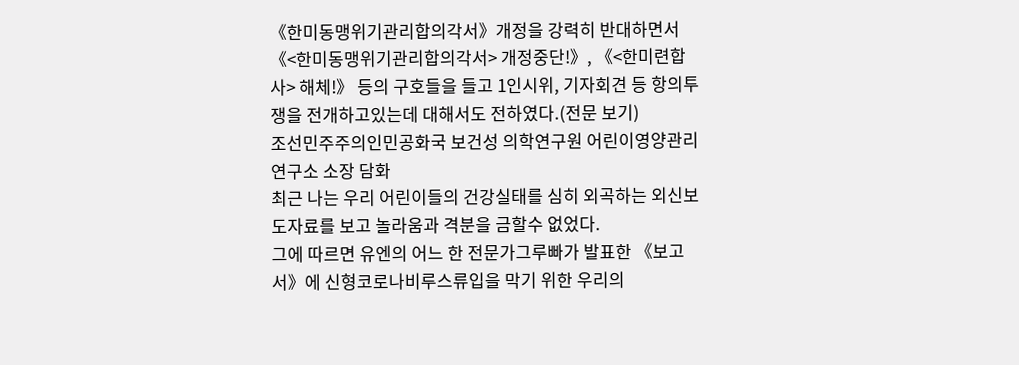《한미동맹위기관리합의각서》개정을 강력히 반대하면서 《<한미동맹위기관리합의각서> 개정중단!》, 《<한미련합사> 해체!》 등의 구호들을 들고 1인시위, 기자회견 등 항의투쟁을 전개하고있는데 대해서도 전하였다.(전문 보기)
조선민주주의인민공화국 보건성 의학연구원 어린이영양관리연구소 소장 담화
최근 나는 우리 어린이들의 건강실태를 심히 외곡하는 외신보도자료를 보고 놀라움과 격분을 금할수 없었다.
그에 따르면 유엔의 어느 한 전문가그루빠가 발표한 《보고서》에 신형코로나비루스류입을 막기 위한 우리의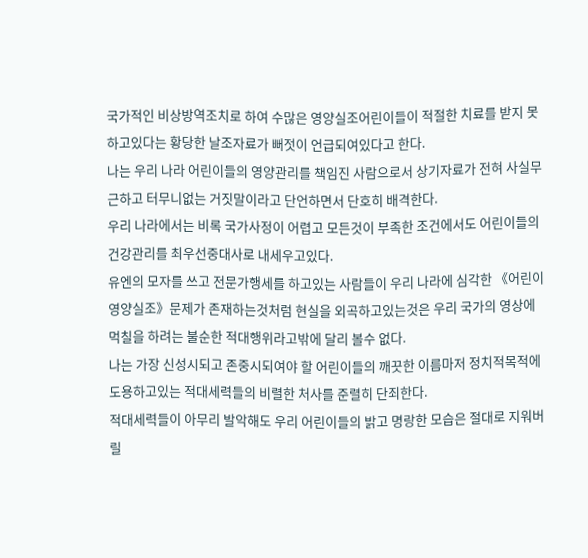국가적인 비상방역조치로 하여 수많은 영양실조어린이들이 적절한 치료를 받지 못하고있다는 황당한 날조자료가 뻐젓이 언급되여있다고 한다.
나는 우리 나라 어린이들의 영양관리를 책임진 사람으로서 상기자료가 전혀 사실무근하고 터무니없는 거짓말이라고 단언하면서 단호히 배격한다.
우리 나라에서는 비록 국가사정이 어렵고 모든것이 부족한 조건에서도 어린이들의 건강관리를 최우선중대사로 내세우고있다.
유엔의 모자를 쓰고 전문가행세를 하고있는 사람들이 우리 나라에 심각한 《어린이영양실조》문제가 존재하는것처럼 현실을 외곡하고있는것은 우리 국가의 영상에 먹칠을 하려는 불순한 적대행위라고밖에 달리 볼수 없다.
나는 가장 신성시되고 존중시되여야 할 어린이들의 깨끗한 이름마저 정치적목적에 도용하고있는 적대세력들의 비렬한 처사를 준렬히 단죄한다.
적대세력들이 아무리 발악해도 우리 어린이들의 밝고 명랑한 모습은 절대로 지워버릴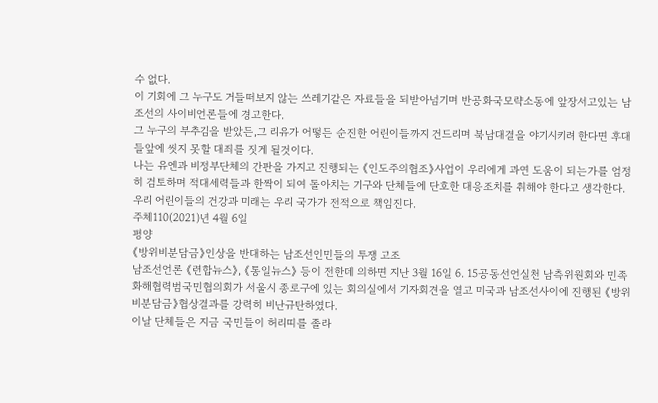수 없다.
이 기회에 그 누구도 거들떠보지 않는 쓰레기같은 자료들을 되받아넘기며 반공화국모략소동에 앞장서고있는 남조선의 사이비언론들에 경고한다.
그 누구의 부추김을 받았든,그 리유가 어떻든 순진한 어린이들까지 건드리며 북남대결을 야기시키려 한다면 후대들앞에 씻지 못할 대죄를 짓게 될것이다.
나는 유엔과 비정부단체의 간판을 가지고 진행되는 《인도주의협조》사업이 우리에게 과연 도움이 되는가를 엄정히 검토하며 적대세력들과 한짝이 되여 돌아치는 기구와 단체들에 단호한 대응조치를 취해야 한다고 생각한다.
우리 어린이들의 건강과 미래는 우리 국가가 전적으로 책임진다.
주체110(2021)년 4월 6일
평양
《방위비분담금》인상을 반대하는 남조선인민들의 투쟁 고조
남조선언론 《련합뉴스》, 《통일뉴스》 등이 전한데 의하면 지난 3월 16일 6. 15공동선언실천 남측위원회와 민족화해협력범국민협의회가 서울시 종로구에 있는 회의실에서 기자회견을 열고 미국과 남조선사이에 진행된 《방위비분담금》협상결과를 강력히 비난규탄하였다.
이날 단체들은 지금 국민들이 허리띠를 졸라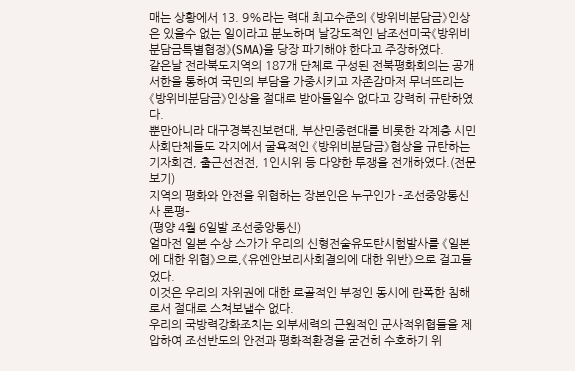매는 상황에서 13. 9%라는 력대 최고수준의 《방위비분담금》인상은 있을수 없는 일이라고 분노하며 날강도적인 남조선미국《방위비분담금특별협정》(SMA)을 당장 파기해야 한다고 주장하였다.
같은날 전라북도지역의 187개 단체로 구성된 전북평화회의는 공개서한을 통하여 국민의 부담을 가중시키고 자존감마저 무너뜨리는 《방위비분담금》인상을 절대로 받아들일수 없다고 강력히 규탄하였다.
뿐만아니라 대구경북진보련대, 부산민중련대를 비롯한 각계층 시민사회단체들도 각지에서 굴욕적인 《방위비분담금》협상을 규탄하는 기자회견, 출근선전전, 1인시위 등 다양한 투쟁을 전개하였다.(전문 보기)
지역의 평화와 안전을 위협하는 장본인은 누구인가 –조선중앙통신사 론평–
(평양 4월 6일발 조선중앙통신)
얼마전 일본 수상 스가가 우리의 신형전술유도탄시험발사를 《일본에 대한 위협》으로,《유엔안보리사회결의에 대한 위반》으로 걸고들었다.
이것은 우리의 자위권에 대한 로골적인 부정인 동시에 란폭한 침해로서 절대로 스쳐보낼수 없다.
우리의 국방력강화조치는 외부세력의 근원적인 군사적위협들을 제압하여 조선반도의 안전과 평화적환경을 굳건히 수호하기 위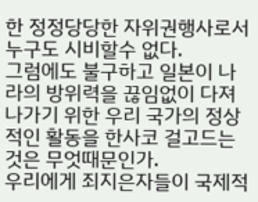한 정정당당한 자위권행사로서 누구도 시비할수 없다.
그럼에도 불구하고 일본이 나라의 방위력을 끊임없이 다져나가기 위한 우리 국가의 정상적인 활동을 한사코 걸고드는것은 무엇때문인가.
우리에게 죄지은자들이 국제적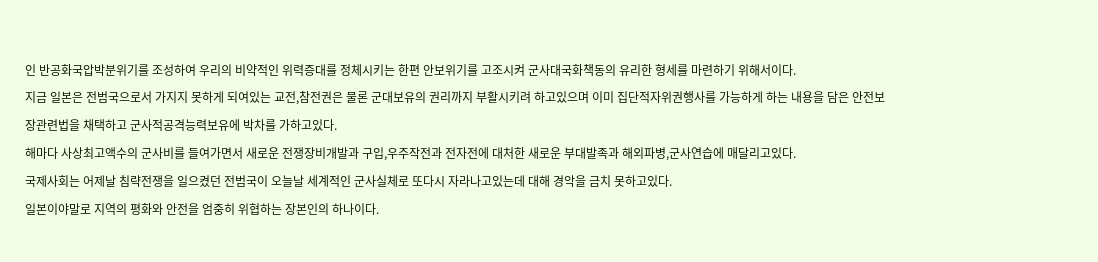인 반공화국압박분위기를 조성하여 우리의 비약적인 위력증대를 정체시키는 한편 안보위기를 고조시켜 군사대국화책동의 유리한 형세를 마련하기 위해서이다.
지금 일본은 전범국으로서 가지지 못하게 되여있는 교전,참전권은 물론 군대보유의 권리까지 부활시키려 하고있으며 이미 집단적자위권행사를 가능하게 하는 내용을 담은 안전보장관련법을 채택하고 군사적공격능력보유에 박차를 가하고있다.
해마다 사상최고액수의 군사비를 들여가면서 새로운 전쟁장비개발과 구입,우주작전과 전자전에 대처한 새로운 부대발족과 해외파병,군사연습에 매달리고있다.
국제사회는 어제날 침략전쟁을 일으켰던 전범국이 오늘날 세계적인 군사실체로 또다시 자라나고있는데 대해 경악을 금치 못하고있다.
일본이야말로 지역의 평화와 안전을 엄중히 위협하는 장본인의 하나이다.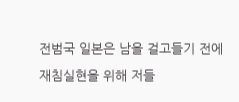전범국 일본은 남을 걸고들기 전에 재침실현을 위해 저들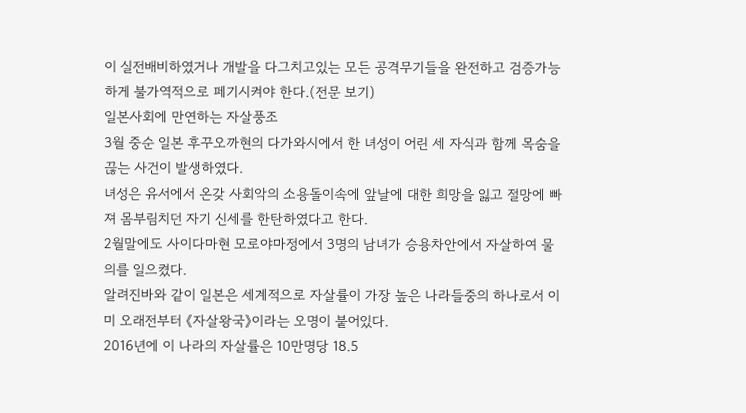이 실전배비하였거나 개발을 다그치고있는 모든 공격무기들을 완전하고 검증가능하게 불가역적으로 페기시켜야 한다.(전문 보기)
일본사회에 만연하는 자살풍조
3월 중순 일본 후꾸오까현의 다가와시에서 한 녀성이 어린 세 자식과 함께 목숨을 끊는 사건이 발생하였다.
녀성은 유서에서 온갖 사회악의 소용돌이속에 앞날에 대한 희망을 잃고 절망에 빠져 몸부림치던 자기 신세를 한탄하였다고 한다.
2월말에도 사이다마현 모로야마정에서 3명의 남녀가 승용차안에서 자살하여 물의를 일으켰다.
알려진바와 같이 일본은 세계적으로 자살률이 가장 높은 나라들중의 하나로서 이미 오래전부터 《자살왕국》이라는 오명이 붙어있다.
2016년에 이 나라의 자살률은 10만명당 18.5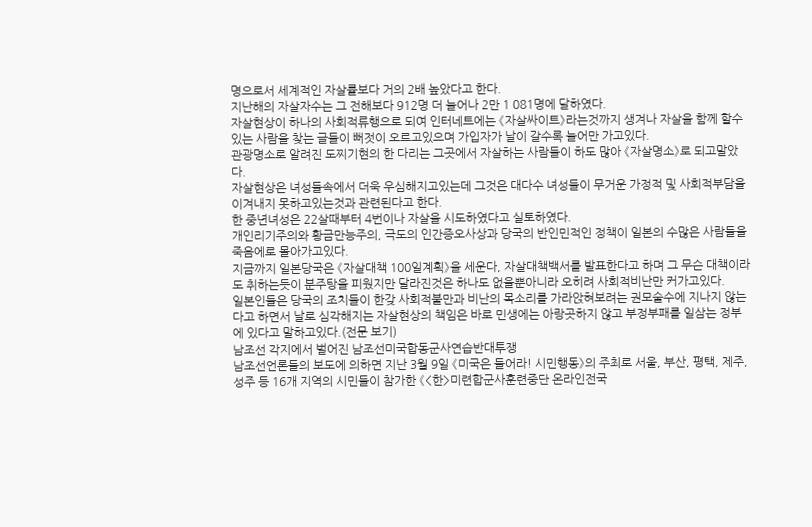명으로서 세계적인 자살률보다 거의 2배 높았다고 한다.
지난해의 자살자수는 그 전해보다 912명 더 늘어나 2만 1 081명에 달하였다.
자살현상이 하나의 사회적류행으로 되여 인터네트에는 《자살싸이트》라는것까지 생겨나 자살을 함께 할수 있는 사람을 찾는 글들이 뻐젓이 오르고있으며 가입자가 날이 갈수록 늘어만 가고있다.
관광명소로 알려진 도찌기현의 한 다리는 그곳에서 자살하는 사람들이 하도 많아 《자살명소》로 되고말았다.
자살현상은 녀성들속에서 더욱 우심해지고있는데 그것은 대다수 녀성들이 무거운 가정적 및 사회적부담을 이겨내지 못하고있는것과 관련된다고 한다.
한 중년녀성은 22살때부터 4번이나 자살을 시도하였다고 실토하였다.
개인리기주의와 황금만능주의, 극도의 인간증오사상과 당국의 반인민적인 정책이 일본의 수많은 사람들을 죽음에로 몰아가고있다.
지금까지 일본당국은 《자살대책 100일계획》을 세운다, 자살대책백서를 발표한다고 하며 그 무슨 대책이라도 취하는듯이 분주탕을 피웠지만 달라진것은 하나도 없을뿐아니라 오히려 사회적비난만 커가고있다.
일본인들은 당국의 조치들이 한갖 사회적불만과 비난의 목소리를 가라앉혀보려는 권모술수에 지나지 않는다고 하면서 날로 심각해지는 자살현상의 책임은 바로 민생에는 아랑곳하지 않고 부정부패를 일삼는 정부에 있다고 말하고있다.(전문 보기)
남조선 각지에서 벌어진 남조선미국합동군사연습반대투쟁
남조선언론들의 보도에 의하면 지난 3월 9일 《미국은 들어라! 시민행동》의 주최로 서울, 부산, 평택, 제주, 성주 등 16개 지역의 시민들이 참가한 《<한>미련합군사훈련중단 온라인전국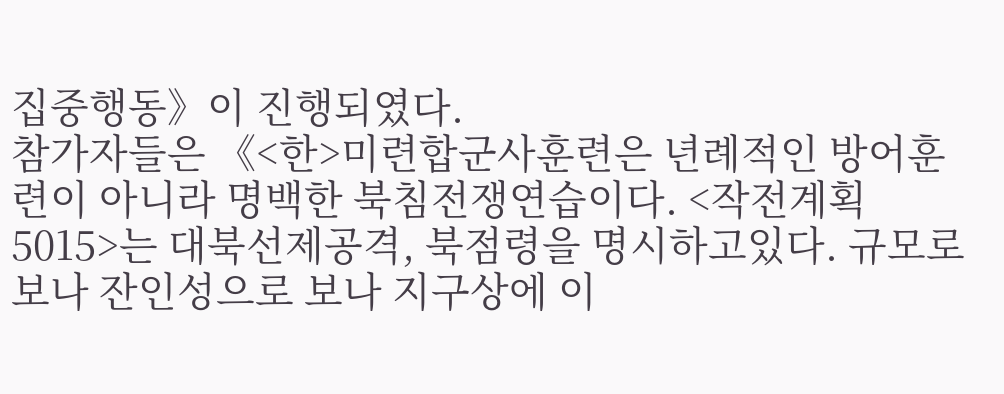집중행동》이 진행되였다.
참가자들은 《<한>미련합군사훈련은 년례적인 방어훈련이 아니라 명백한 북침전쟁연습이다. <작전계획 5015>는 대북선제공격, 북점령을 명시하고있다. 규모로 보나 잔인성으로 보나 지구상에 이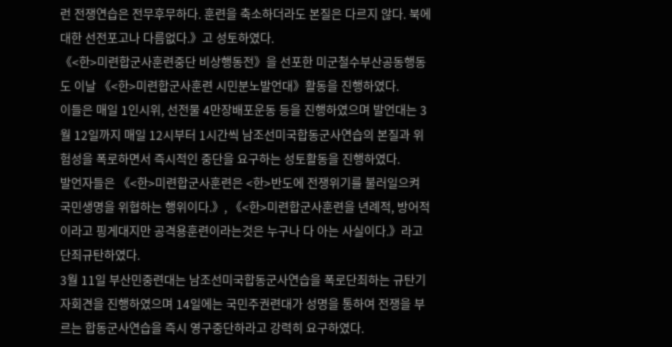런 전쟁연습은 전무후무하다. 훈련을 축소하더라도 본질은 다르지 않다. 북에 대한 선전포고나 다름없다.》고 성토하였다.
《<한>미련합군사훈련중단 비상행동전》을 선포한 미군철수부산공동행동도 이날 《<한>미련합군사훈련 시민분노발언대》활동을 진행하였다.
이들은 매일 1인시위, 선전물 4만장배포운동 등을 진행하였으며 발언대는 3월 12일까지 매일 12시부터 1시간씩 남조선미국합동군사연습의 본질과 위험성을 폭로하면서 즉시적인 중단을 요구하는 성토활동을 진행하였다.
발언자들은 《<한>미련합군사훈련은 <한>반도에 전쟁위기를 불러일으켜 국민생명을 위협하는 행위이다.》, 《<한>미련합군사훈련을 년례적, 방어적이라고 핑게대지만 공격용훈련이라는것은 누구나 다 아는 사실이다.》라고 단죄규탄하였다.
3월 11일 부산민중련대는 남조선미국합동군사연습을 폭로단죄하는 규탄기자회견을 진행하였으며 14일에는 국민주권련대가 성명을 통하여 전쟁을 부르는 합동군사연습을 즉시 영구중단하라고 강력히 요구하였다.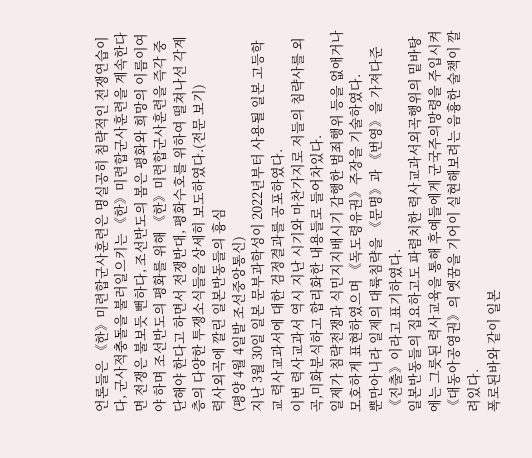언론들은 《한》미련합군사훈련은 명실공히 침략적인 전쟁연습이다, 군사적충돌을 불러일으키는 《한》미련합군사훈련을 계속한다면 전쟁은 불보듯 뻔하다, 조선반도의 봄은 평화와 희망의 이름이여야 하며 조선반도의 평화를 위해 《한》미련합군사훈련을 즉각 중단해야 한다고 하면서 전쟁반대, 평화수호를 위하여 떨쳐나선 각계층의 다양한 투쟁소식들을 상세히 보도하였다.(전문 보기)
력사외곡에 깔린 일본반동들의 흉심
(평양 4월 4일발 조선중앙통신)
지난 3월 30일 일본 문부과학성이 2022년부터 사용될 일본 고등학교 력사교과서에 대한 검정결과를 공포하였다.
이번 력사교과서 역시 지난 시기와 마찬가지로 저들의 침략사를 외곡,미화분식하고 합리화한 내용들로 들어차있다.
일제가 침략전쟁과 식민지지배시기 감행한 범죄행위 등을 없애거나 모호하게 표현하였으며 《독도령유권》주장을 기술하였다.
뿐만아니라 일제의 대륙침략을 《문명》과 《번영》을 가져다준 《진출》이라고 표기하였다.
일본반동들의 집요하고도 파렴치한 력사교과서외곡행위의 밑바탕에는 그릇된 력사교육을 통해 후예들에게 군국주의망령을 주입시켜 《대동아공영권》의 옛꿈을 기어이 실현해보려는 음흉한 술책이 깔려있다.
폭로된바와 같이 일본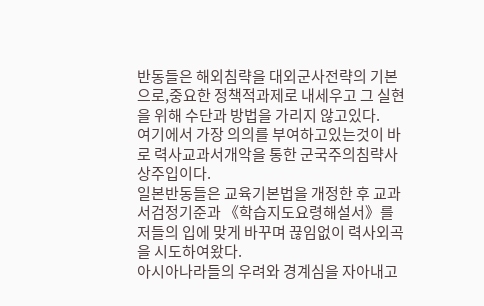반동들은 해외침략을 대외군사전략의 기본으로,중요한 정책적과제로 내세우고 그 실현을 위해 수단과 방법을 가리지 않고있다.
여기에서 가장 의의를 부여하고있는것이 바로 력사교과서개악을 통한 군국주의침략사상주입이다.
일본반동들은 교육기본법을 개정한 후 교과서검정기준과 《학습지도요령해설서》를 저들의 입에 맞게 바꾸며 끊임없이 력사외곡을 시도하여왔다.
아시아나라들의 우려와 경계심을 자아내고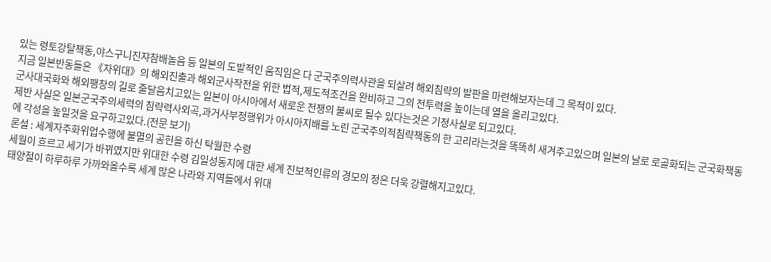있는 령토강탈책동,야스구니진쟈참배놀음 등 일본의 도발적인 움직임은 다 군국주의력사관을 되살려 해외침략의 발판을 마련해보자는데 그 목적이 있다.
지금 일본반동들은 《자위대》의 해외진출과 해외군사작전을 위한 법적,제도적조건을 완비하고 그의 전투력을 높이는데 열을 올리고있다.
군사대국화와 해외팽창의 길로 줄달음치고있는 일본이 아시아에서 새로운 전쟁의 불씨로 될수 있다는것은 기정사실로 되고있다.
제반 사실은 일본군국주의세력의 침략력사외곡,과거사부정행위가 아시아지배를 노린 군국주의적침략책동의 한 고리라는것을 똑똑히 새겨주고있으며 일본의 날로 로골화되는 군국화책동에 각성을 높일것을 요구하고있다.(전문 보기)
론설 : 세계자주화위업수행에 불멸의 공헌을 하신 탁월한 수령
세월이 흐르고 세기가 바뀌였지만 위대한 수령 김일성동지에 대한 세계 진보적인류의 경모의 정은 더욱 강렬해지고있다.
태양절이 하루하루 가까와올수록 세계 많은 나라와 지역들에서 위대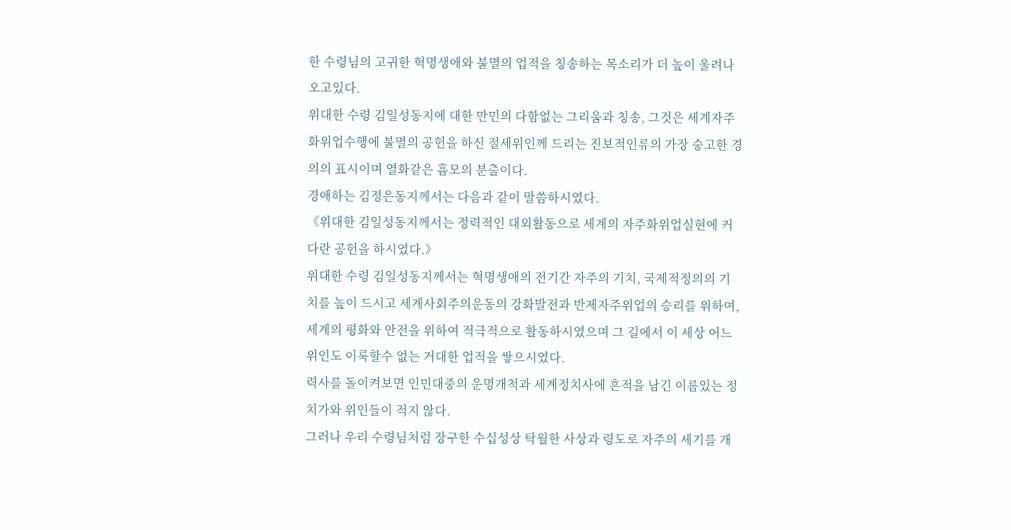한 수령님의 고귀한 혁명생애와 불멸의 업적을 칭송하는 목소리가 더 높이 울려나오고있다.
위대한 수령 김일성동지에 대한 만민의 다함없는 그리움과 칭송, 그것은 세계자주화위업수행에 불멸의 공헌을 하신 절세위인께 드리는 진보적인류의 가장 숭고한 경의의 표시이며 열화같은 흠모의 분출이다.
경애하는 김정은동지께서는 다음과 같이 말씀하시였다.
《위대한 김일성동지께서는 정력적인 대외활동으로 세계의 자주화위업실현에 커다란 공헌을 하시였다.》
위대한 수령 김일성동지께서는 혁명생애의 전기간 자주의 기치, 국제적정의의 기치를 높이 드시고 세계사회주의운동의 강화발전과 반제자주위업의 승리를 위하여, 세계의 평화와 안전을 위하여 적극적으로 활동하시였으며 그 길에서 이 세상 어느 위인도 이룩할수 없는 거대한 업적을 쌓으시였다.
력사를 돌이켜보면 인민대중의 운명개척과 세계정치사에 흔적을 남긴 이름있는 정치가와 위인들이 적지 않다.
그러나 우리 수령님처럼 장구한 수십성상 탁월한 사상과 령도로 자주의 세기를 개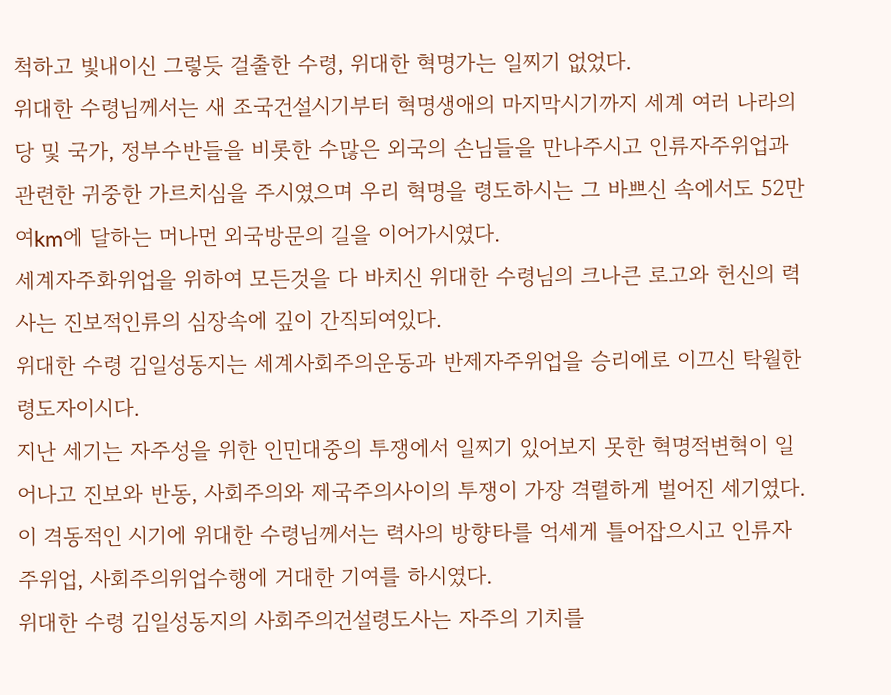척하고 빛내이신 그렇듯 걸출한 수령, 위대한 혁명가는 일찌기 없었다.
위대한 수령님께서는 새 조국건설시기부터 혁명생애의 마지막시기까지 세계 여러 나라의 당 및 국가, 정부수반들을 비롯한 수많은 외국의 손님들을 만나주시고 인류자주위업과 관련한 귀중한 가르치심을 주시였으며 우리 혁명을 령도하시는 그 바쁘신 속에서도 52만여km에 달하는 머나먼 외국방문의 길을 이어가시였다.
세계자주화위업을 위하여 모든것을 다 바치신 위대한 수령님의 크나큰 로고와 헌신의 력사는 진보적인류의 심장속에 깊이 간직되여있다.
위대한 수령 김일성동지는 세계사회주의운동과 반제자주위업을 승리에로 이끄신 탁월한 령도자이시다.
지난 세기는 자주성을 위한 인민대중의 투쟁에서 일찌기 있어보지 못한 혁명적변혁이 일어나고 진보와 반동, 사회주의와 제국주의사이의 투쟁이 가장 격렬하게 벌어진 세기였다.이 격동적인 시기에 위대한 수령님께서는 력사의 방향타를 억세게 틀어잡으시고 인류자주위업, 사회주의위업수행에 거대한 기여를 하시였다.
위대한 수령 김일성동지의 사회주의건설령도사는 자주의 기치를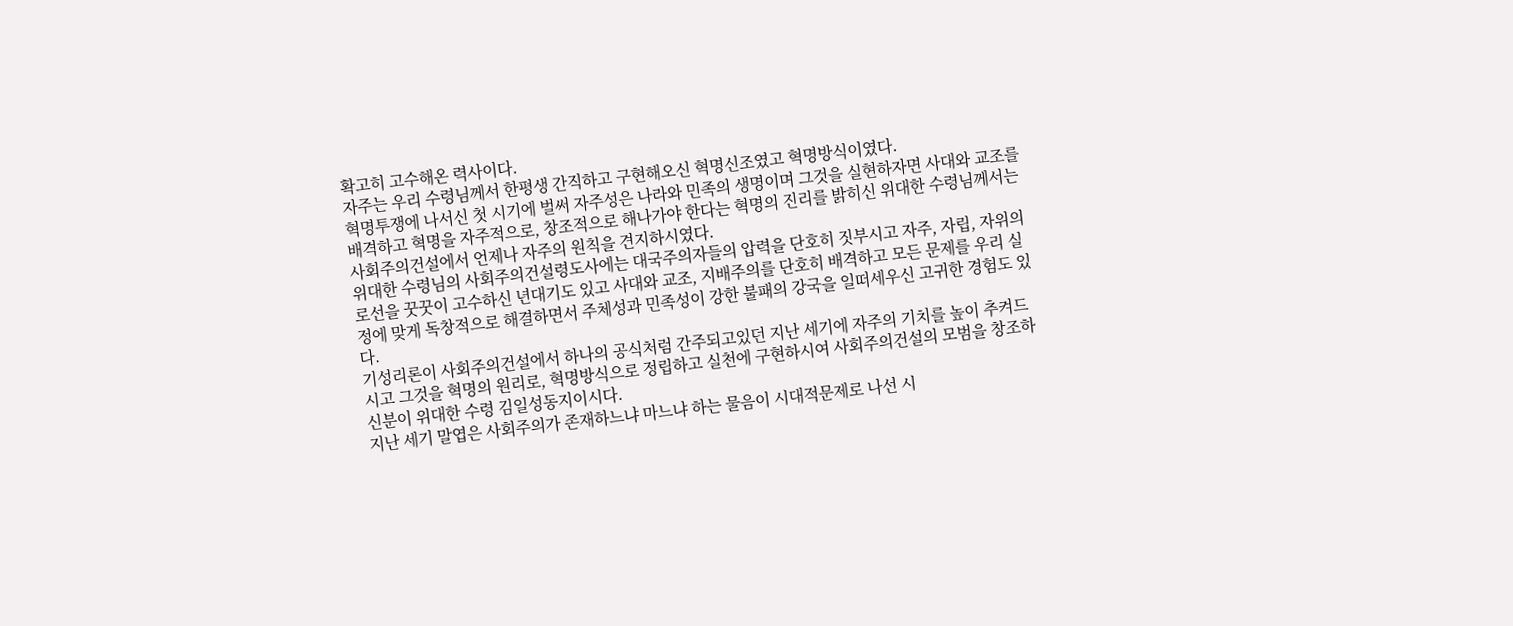확고히 고수해온 력사이다.
자주는 우리 수령님께서 한평생 간직하고 구현해오신 혁명신조였고 혁명방식이였다.
혁명투쟁에 나서신 첫 시기에 벌써 자주성은 나라와 민족의 생명이며 그것을 실현하자면 사대와 교조를 배격하고 혁명을 자주적으로, 창조적으로 해나가야 한다는 혁명의 진리를 밝히신 위대한 수령님께서는 사회주의건설에서 언제나 자주의 원칙을 견지하시였다.
위대한 수령님의 사회주의건설령도사에는 대국주의자들의 압력을 단호히 짓부시고 자주, 자립, 자위의 로선을 꿋꿋이 고수하신 년대기도 있고 사대와 교조, 지배주의를 단호히 배격하고 모든 문제를 우리 실정에 맞게 독창적으로 해결하면서 주체성과 민족성이 강한 불패의 강국을 일떠세우신 고귀한 경험도 있다.
기성리론이 사회주의건설에서 하나의 공식처럼 간주되고있던 지난 세기에 자주의 기치를 높이 추켜드시고 그것을 혁명의 원리로, 혁명방식으로 정립하고 실천에 구현하시여 사회주의건설의 모범을 창조하신분이 위대한 수령 김일성동지이시다.
지난 세기 말엽은 사회주의가 존재하느냐 마느냐 하는 물음이 시대적문제로 나선 시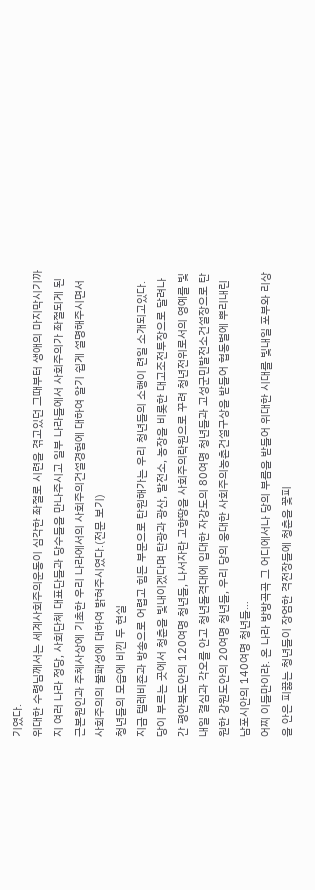기였다.
위대한 수령님께서는 세계사회주의운동이 심각한 좌절로 시련을 겪고있던 그때부터 생애의 마지막시기까지 여러 나라 정당, 사회단체 대표단들과 당수들을 만나주시고 일부 나라들에서 사회주의가 좌절되게 된 근본원인과 주체사상에 기초한 우리 나라에서의 사회주의건설경험에 대하여 알기 쉽게 설명해주시면서 사회주의의 불패성에 대하여 밝혀주시였다.(전문 보기)
청년들의 모습에 비낀 두 현실
지금 텔레비죤과 방송으로 어렵고 힘든 부문으로 탄원해가는 우리 청년들의 소행이 련일 소개되고있다.
당이 부르는 곳에서 청춘을 빛내이겠다며 탄광과 광산, 발전소, 농장을 비롯한 대고조전투장으로 달려나간 평안북도안의 120여명 청년들, 나서자란 고향땅을 사회주의락원으로 꾸려 청년전위로서의 영예를 빛내일 결심과 각오를 안고 청년돌격대에 입대한 자강도의 80여명 청년들과 고성군민발전소건설장으로 탄원한 강원도안의 20여명 청년들, 우리 당의 웅대한 사회주의농촌건설구상을 받들어 협동벌에 뿌리내린 남포시안의 140여명 청년들…
어찌 이들만이랴. 온 나라 방방곡곡 그 어디에서나 당의 부름을 받들어 위대한 시대를 빛내일 포부와 리상을 안은 피끓는 청년들이 장엄한 격전장들에 청춘을 꽃피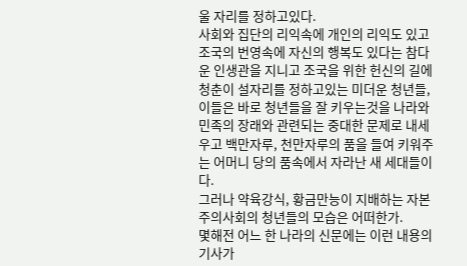울 자리를 정하고있다.
사회와 집단의 리익속에 개인의 리익도 있고 조국의 번영속에 자신의 행복도 있다는 참다운 인생관을 지니고 조국을 위한 헌신의 길에 청춘이 설자리를 정하고있는 미더운 청년들, 이들은 바로 청년들을 잘 키우는것을 나라와 민족의 장래와 관련되는 중대한 문제로 내세우고 백만자루, 천만자루의 품을 들여 키워주는 어머니 당의 품속에서 자라난 새 세대들이다.
그러나 약육강식, 황금만능이 지배하는 자본주의사회의 청년들의 모습은 어떠한가.
몇해전 어느 한 나라의 신문에는 이런 내용의 기사가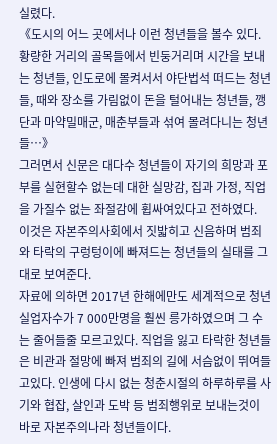실렸다.
《도시의 어느 곳에서나 이런 청년들을 볼수 있다. 황량한 거리의 골목들에서 빈둥거리며 시간을 보내는 청년들, 인도로에 몰켜서서 야단법석 떠드는 청년들, 때와 장소를 가림없이 돈을 털어내는 청년들, 깽단과 마약밀매군, 매춘부들과 섞여 몰려다니는 청년들…》
그러면서 신문은 대다수 청년들이 자기의 희망과 포부를 실현할수 없는데 대한 실망감, 집과 가정, 직업을 가질수 없는 좌절감에 휩싸여있다고 전하였다.
이것은 자본주의사회에서 짓밟히고 신음하며 범죄와 타락의 구렁텅이에 빠져드는 청년들의 실태를 그대로 보여준다.
자료에 의하면 2017년 한해에만도 세계적으로 청년실업자수가 7 000만명을 훨씬 릉가하였으며 그 수는 줄어들줄 모르고있다. 직업을 잃고 타락한 청년들은 비관과 절망에 빠져 범죄의 길에 서슴없이 뛰여들고있다. 인생에 다시 없는 청춘시절의 하루하루를 사기와 협잡, 살인과 도박 등 범죄행위로 보내는것이 바로 자본주의나라 청년들이다.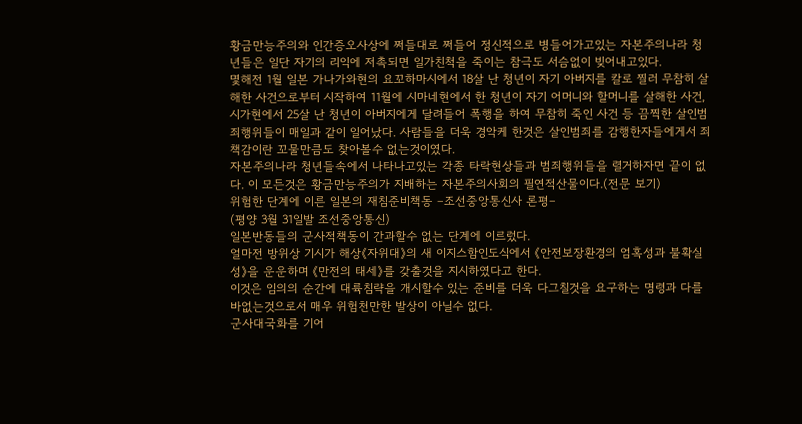황금만능주의와 인간증오사상에 쩌들대로 쩌들어 정신적으로 병들어가고있는 자본주의나라 청년들은 일단 자기의 리익에 저촉되면 일가친척을 죽이는 참극도 서슴없이 빚어내고있다.
몇해전 1월 일본 가나가와현의 요꼬하마시에서 18살 난 청년이 자기 아버지를 칼로 찔러 무참히 살해한 사건으로부터 시작하여 11월에 시마네현에서 한 청년이 자기 어머니와 할머니를 살해한 사건, 시가현에서 25살 난 청년이 아버지에게 달려들어 폭행을 하여 무참히 죽인 사건 등 끔찍한 살인범죄행위들이 매일과 같이 일어났다. 사람들을 더욱 경악케 한것은 살인범죄를 감행한자들에게서 죄책감이란 꼬물만큼도 찾아볼수 없는것이였다.
자본주의나라 청년들속에서 나타나고있는 각종 타락현상들과 범죄행위들을 렬거하자면 끝이 없다. 이 모든것은 황금만능주의가 지배하는 자본주의사회의 필연적산물이다.(전문 보기)
위험한 단계에 이른 일본의 재침준비책동 –조선중앙통신사 론평–
(평양 3월 31일발 조선중앙통신)
일본반동들의 군사적책동이 간과할수 없는 단계에 이르렀다.
얼마전 방위상 기시가 해상《자위대》의 새 이지스함인도식에서 《안전보장환경의 엄혹성과 불확실성》을 운운하며 《만전의 태세》를 갖출것을 지시하였다고 한다.
이것은 임의의 순간에 대륙침략을 개시할수 있는 준비를 더욱 다그칠것을 요구하는 명령과 다를바없는것으로서 매우 위험천만한 발상이 아닐수 없다.
군사대국화를 기어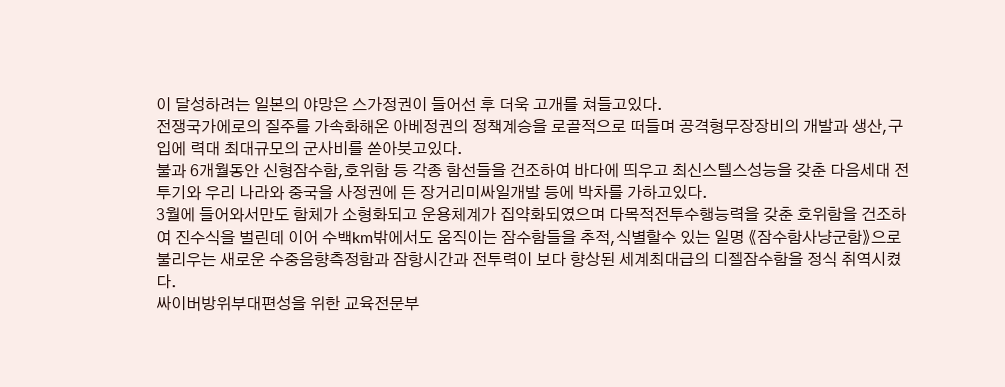이 달성하려는 일본의 야망은 스가정권이 들어선 후 더욱 고개를 쳐들고있다.
전쟁국가에로의 질주를 가속화해온 아베정권의 정책계승을 로골적으로 떠들며 공격형무장장비의 개발과 생산,구입에 력대 최대규모의 군사비를 쏟아붓고있다.
불과 6개월동안 신형잠수함,호위함 등 각종 함선들을 건조하여 바다에 띄우고 최신스텔스성능을 갖춘 다음세대 전투기와 우리 나라와 중국을 사정권에 든 장거리미싸일개발 등에 박차를 가하고있다.
3월에 들어와서만도 함체가 소형화되고 운용체계가 집약화되였으며 다목적전투수행능력을 갖춘 호위함을 건조하여 진수식을 벌린데 이어 수백km밖에서도 움직이는 잠수함들을 추적,식별할수 있는 일명 《잠수함사냥군함》으로 불리우는 새로운 수중음향측정함과 잠항시간과 전투력이 보다 향상된 세계최대급의 디젤잠수함을 정식 취역시켰다.
싸이버방위부대편성을 위한 교육전문부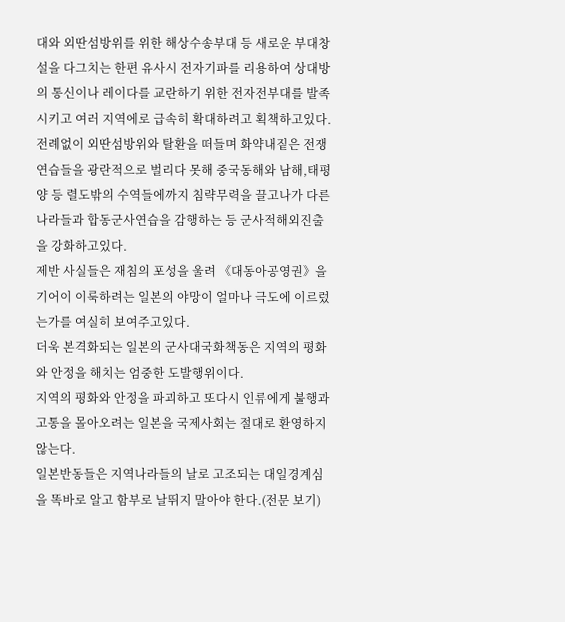대와 외딴섬방위를 위한 해상수송부대 등 새로운 부대창설을 다그치는 한편 유사시 전자기파를 리용하여 상대방의 통신이나 레이다를 교란하기 위한 전자전부대를 발족시키고 여러 지역에로 급속히 확대하려고 획책하고있다.
전례없이 외딴섬방위와 탈환을 떠들며 화약내짙은 전쟁연습들을 광란적으로 벌리다 못해 중국동해와 남해,태평양 등 렬도밖의 수역들에까지 침략무력을 끌고나가 다른 나라들과 합동군사연습을 감행하는 등 군사적해외진출을 강화하고있다.
제반 사실들은 재침의 포성을 울려 《대동아공영권》을 기어이 이룩하려는 일본의 야망이 얼마나 극도에 이르렀는가를 여실히 보여주고있다.
더욱 본격화되는 일본의 군사대국화책동은 지역의 평화와 안정을 해치는 엄중한 도발행위이다.
지역의 평화와 안정을 파괴하고 또다시 인류에게 불행과 고통을 몰아오려는 일본을 국제사회는 절대로 환영하지 않는다.
일본반동들은 지역나라들의 날로 고조되는 대일경계심을 똑바로 알고 함부로 날뛰지 말아야 한다.(전문 보기)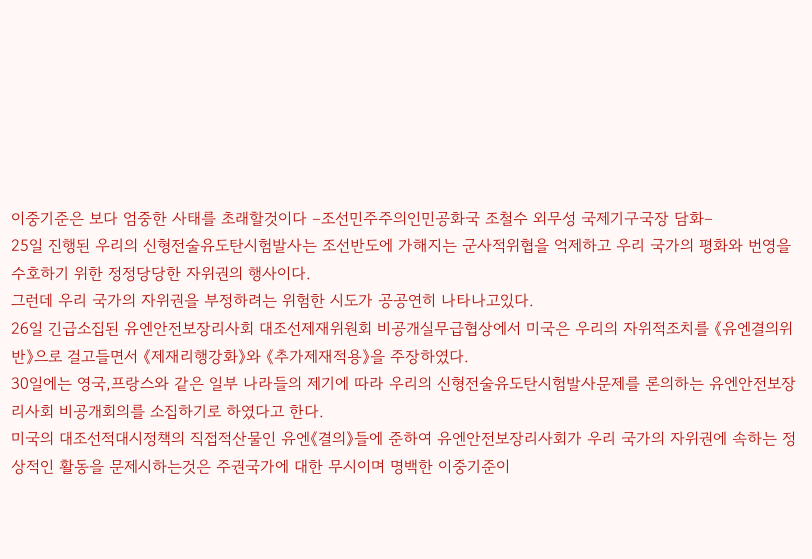이중기준은 보다 엄중한 사태를 초래할것이다 –조선민주주의인민공화국 조철수 외무성 국제기구국장 담화–
25일 진행된 우리의 신형전술유도탄시험발사는 조선반도에 가해지는 군사적위협을 억제하고 우리 국가의 평화와 번영을 수호하기 위한 정정당당한 자위권의 행사이다.
그런데 우리 국가의 자위권을 부정하려는 위험한 시도가 공공연히 나타나고있다.
26일 긴급소집된 유엔안전보장리사회 대조선제재위원회 비공개실무급협상에서 미국은 우리의 자위적조치를 《유엔결의위반》으로 걸고들면서 《제재리행강화》와 《추가제재적용》을 주장하였다.
30일에는 영국,프랑스와 같은 일부 나라들의 제기에 따라 우리의 신형전술유도탄시험발사문제를 론의하는 유엔안전보장리사회 비공개회의를 소집하기로 하였다고 한다.
미국의 대조선적대시정책의 직접적산물인 유엔《결의》들에 준하여 유엔안전보장리사회가 우리 국가의 자위권에 속하는 정상적인 활동을 문제시하는것은 주권국가에 대한 무시이며 명백한 이중기준이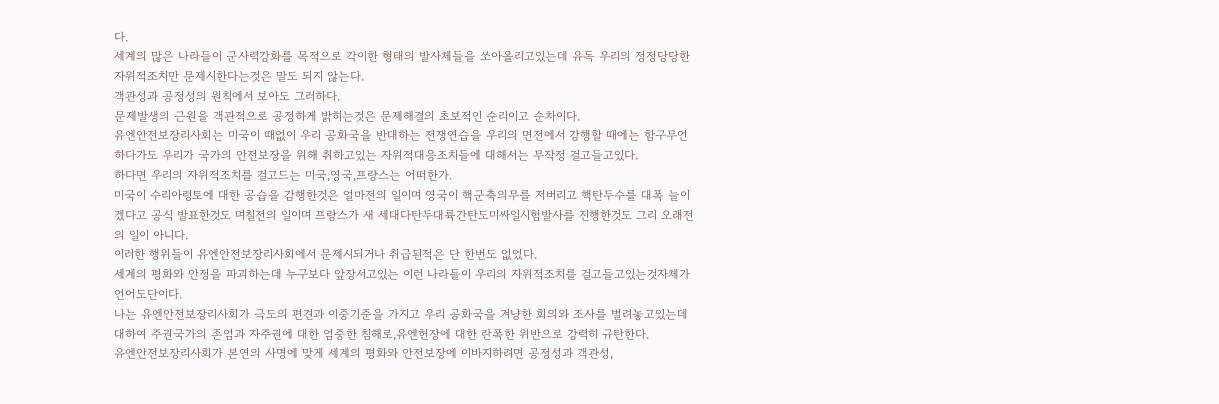다.
세계의 많은 나라들이 군사력강화를 목적으로 각이한 형태의 발사체들을 쏘아올리고있는데 유독 우리의 정정당당한 자위적조치만 문제시한다는것은 말도 되지 않는다.
객관성과 공정성의 원칙에서 보아도 그러하다.
문제발생의 근원을 객관적으로 공정하게 밝히는것은 문제해결의 초보적인 순리이고 순차이다.
유엔안전보장리사회는 미국이 때없이 우리 공화국을 반대하는 전쟁연습을 우리의 면전에서 강행할 때에는 함구무언하다가도 우리가 국가의 안전보장을 위해 취하고있는 자위적대응조치들에 대해서는 무작정 걸고들고있다.
하다면 우리의 자위적조치를 걸고드는 미국,영국,프랑스는 어떠한가.
미국이 수리아령토에 대한 공습을 감행한것은 얼마전의 일이며 영국이 핵군축의무를 저버리고 핵탄두수를 대폭 늘이겠다고 공식 발표한것도 며칠전의 일이며 프랑스가 새 세대다탄두대륙간탄도미싸일시험발사를 진행한것도 그리 오래전의 일이 아니다.
이러한 행위들이 유엔안전보장리사회에서 문제시되거나 취급된적은 단 한번도 없었다.
세계의 평화와 안정을 파괴하는데 누구보다 앞장서고있는 이런 나라들이 우리의 자위적조치를 걸고들고있는것자체가 언어도단이다.
나는 유엔안전보장리사회가 극도의 편견과 이중기준을 가지고 우리 공화국을 겨냥한 회의와 조사를 벌려놓고있는데 대하여 주권국가의 존엄과 자주권에 대한 엄중한 침해로,유엔헌장에 대한 란폭한 위반으로 강력히 규탄한다.
유엔안전보장리사회가 본연의 사명에 맞게 세계의 평화와 안전보장에 이바지하려면 공정성과 객관성,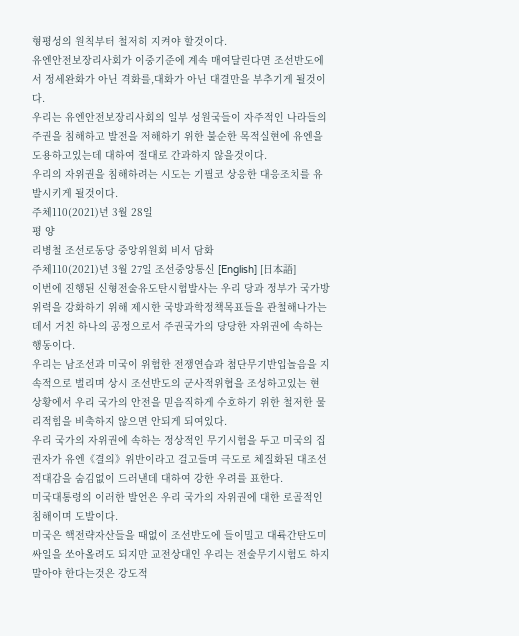형평성의 원칙부터 철저히 지켜야 할것이다.
유엔안전보장리사회가 이중기준에 계속 매여달린다면 조선반도에서 정세완화가 아닌 격화를,대화가 아닌 대결만을 부추기게 될것이다.
우리는 유엔안전보장리사회의 일부 성원국들이 자주적인 나라들의 주권을 침해하고 발전을 저해하기 위한 불순한 목적실현에 유엔을 도용하고있는데 대하여 절대로 간과하지 않을것이다.
우리의 자위권을 침해하려는 시도는 기필코 상응한 대응조치를 유발시키게 될것이다.
주체110(2021)년 3월 28일
평 양
리병철 조선로동당 중앙위원회 비서 담화
주체110(2021)년 3월 27일 조선중앙통신 [English] [日本語]
이번에 진행된 신형전술유도탄시험발사는 우리 당과 정부가 국가방위력을 강화하기 위해 제시한 국방과학정책목표들을 관철해나가는데서 거친 하나의 공정으로서 주권국가의 당당한 자위권에 속하는 행동이다.
우리는 남조선과 미국이 위험한 전쟁연습과 첨단무기반입놀음을 지속적으로 벌리며 상시 조선반도의 군사적위협을 조성하고있는 현 상황에서 우리 국가의 안전을 믿음직하게 수호하기 위한 철저한 물리적힘을 비축하지 않으면 안되게 되여있다.
우리 국가의 자위권에 속하는 정상적인 무기시험을 두고 미국의 집권자가 유엔《결의》위반이라고 걸고들며 극도로 체질화된 대조선적대감을 숨김없이 드러낸데 대하여 강한 우려를 표한다.
미국대통령의 이러한 발언은 우리 국가의 자위권에 대한 로골적인 침해이며 도발이다.
미국은 핵전략자산들을 때없이 조선반도에 들이밀고 대륙간탄도미싸일을 쏘아올려도 되지만 교전상대인 우리는 전술무기시험도 하지 말아야 한다는것은 강도적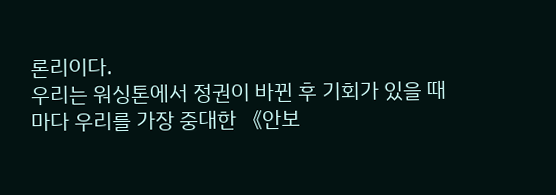론리이다.
우리는 워싱톤에서 정권이 바뀐 후 기회가 있을 때마다 우리를 가장 중대한 《안보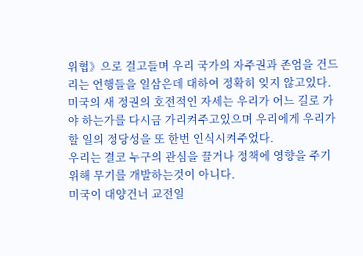위협》으로 걸고들며 우리 국가의 자주권과 존엄을 건드리는 언행들을 일삼은데 대하여 정확히 잊지 않고있다.
미국의 새 정권의 호전적인 자세는 우리가 어느 길로 가야 하는가를 다시금 가리켜주고있으며 우리에게 우리가 할 일의 정당성을 또 한번 인식시켜주었다.
우리는 결코 누구의 관심을 끌거나 정책에 영향을 주기 위해 무기를 개발하는것이 아니다.
미국이 대양건너 교전일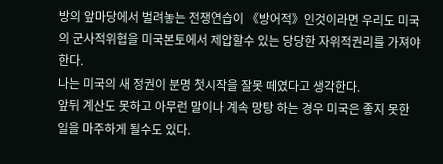방의 앞마당에서 벌려놓는 전쟁연습이 《방어적》인것이라면 우리도 미국의 군사적위협을 미국본토에서 제압할수 있는 당당한 자위적권리를 가져야 한다.
나는 미국의 새 정권이 분명 첫시작을 잘못 떼였다고 생각한다.
앞뒤 계산도 못하고 아무런 말이나 계속 망탕 하는 경우 미국은 좋지 못한 일을 마주하게 될수도 있다.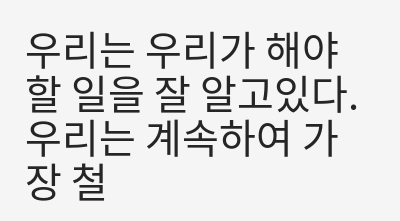우리는 우리가 해야 할 일을 잘 알고있다.
우리는 계속하여 가장 철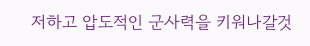저하고 압도적인 군사력을 키워나갈것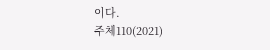이다.
주체110(2021)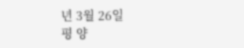년 3월 26일
평 양